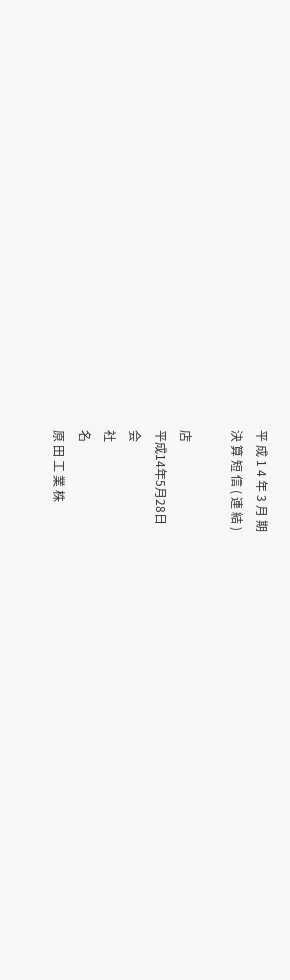平 成 1 4 年 3 月 期
決 算 短 信 ( 連 結 )

店
平成14年5月28日
会
社
名
原 田 工 業 株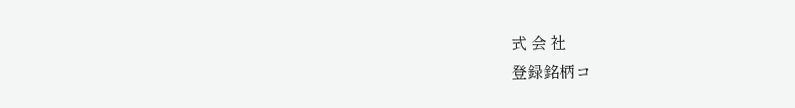式 会 社
登録銘柄コ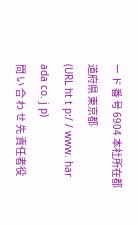ー ド 番 号 6904 本社所在都道府県 東京都
(URL ht t p:/ / www. har ada co. j p)
問 い 合 わ せ 先 責任者役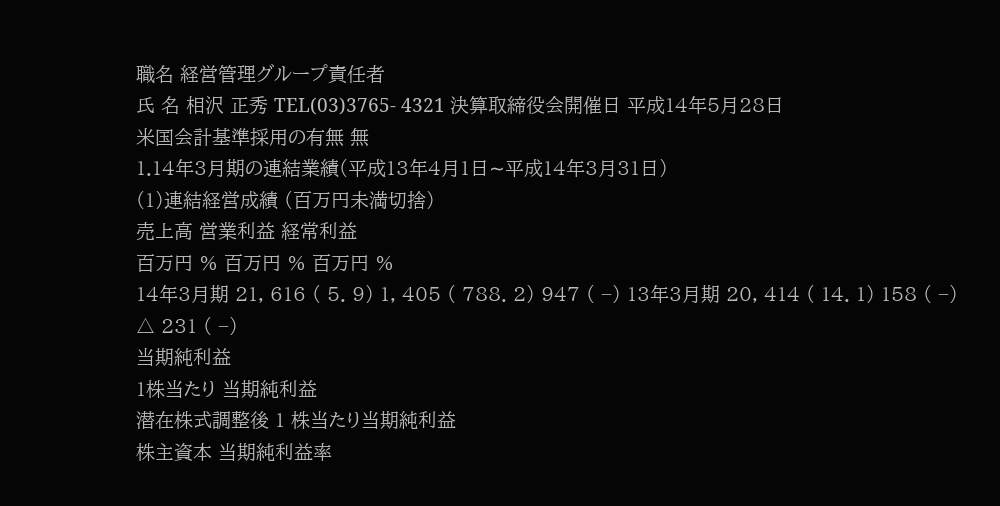職名 経営管理グループ責任者
氏 名 相沢 正秀 TEL(03)3765- 4321 決算取締役会開催日 平成14年5月28日
米国会計基準採用の有無 無
1.14年3月期の連結業績(平成13年4月1日∼平成14年3月31日)
(1)連結経営成績 (百万円未満切捨)
売上高 営業利益 経常利益
百万円 % 百万円 % 百万円 %
14年3月期 21, 616 ( 5. 9) 1, 405 ( 788. 2) 947 ( −) 13年3月期 20, 414 ( 14. 1) 158 ( −) △ 231 ( −)
当期純利益
1株当たり 当期純利益
潜在株式調整後 1 株当たり当期純利益
株主資本 当期純利益率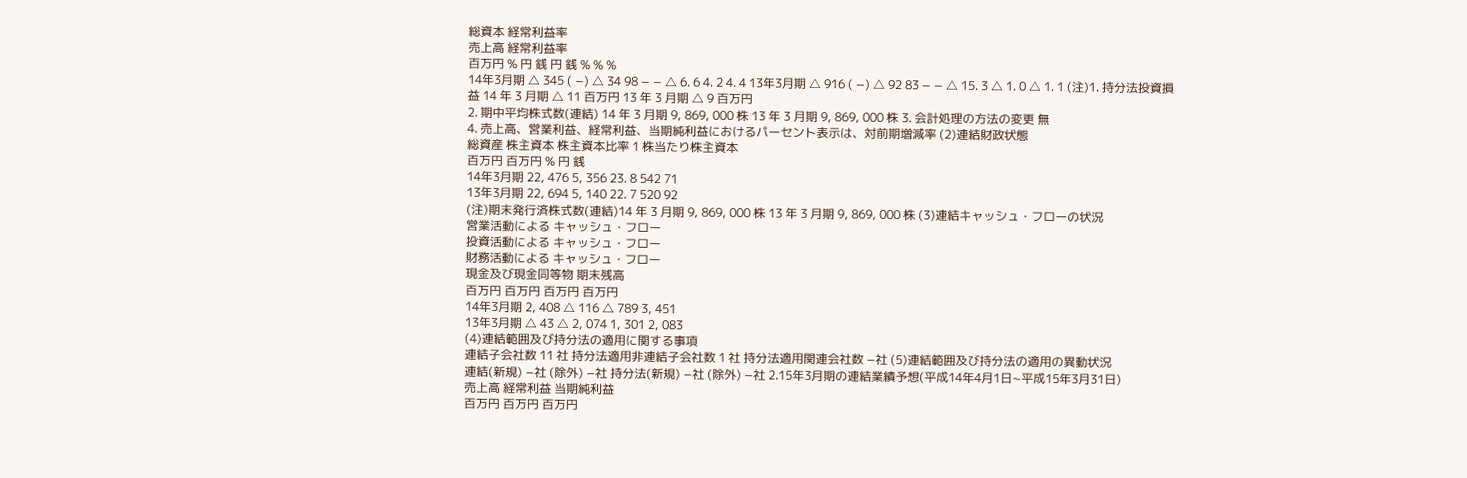総資本 経常利益率
売上高 経常利益率
百万円 % 円 銭 円 銭 % % %
14年3月期 △ 345 ( −) △ 34 98 − − △ 6. 6 4. 2 4. 4 13年3月期 △ 916 ( −) △ 92 83 − − △ 15. 3 △ 1. 0 △ 1. 1 (注)1. 持分法投資損益 14 年 3 月期 △ 11 百万円 13 年 3 月期 △ 9 百万円
2. 期中平均株式数(連結) 14 年 3 月期 9, 869, 000 株 13 年 3 月期 9, 869, 000 株 3. 会計処理の方法の変更 無
4. 売上高、営業利益、経常利益、当期純利益におけるパーセント表示は、対前期増減率 (2)連結財政状態
総資産 株主資本 株主資本比率 1 株当たり株主資本
百万円 百万円 % 円 銭
14年3月期 22, 476 5, 356 23. 8 542 71
13年3月期 22, 694 5, 140 22. 7 520 92
(注)期末発行済株式数(連結)14 年 3 月期 9, 869, 000 株 13 年 3 月期 9, 869, 000 株 (3)連結キャッシュ・フローの状況
営業活動による キャッシュ・フロー
投資活動による キャッシュ・フロー
財務活動による キャッシュ・フロー
現金及び現金同等物 期末残高
百万円 百万円 百万円 百万円
14年3月期 2, 408 △ 116 △ 789 3, 451
13年3月期 △ 43 △ 2, 074 1, 301 2, 083
(4)連結範囲及び持分法の適用に関する事項
連結子会社数 11 社 持分法適用非連結子会社数 1 社 持分法適用関連会社数 −社 (5)連結範囲及び持分法の適用の異動状況
連結(新規) −社 (除外) −社 持分法(新規) −社 (除外) −社 2.15年3月期の連結業績予想(平成14年4月1日∼平成15年3月31日)
売上高 経常利益 当期純利益
百万円 百万円 百万円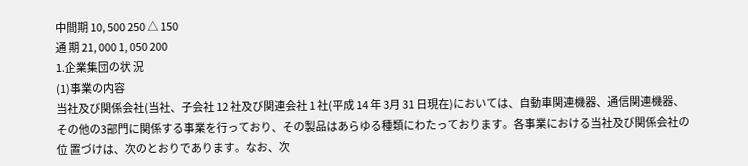中間期 10, 500 250 △ 150
通 期 21, 000 1, 050 200
1.企業集団の状 況
(1)事業の内容
当社及び関係会社(当社、子会社 12 社及び関連会社 1 社(平成 14 年 3月 31 日現在)においては、自動車関連機器、通信関連機器、 その他の3部門に関係する事業を行っており、その製品はあらゆる種類にわたっております。各事業における当社及び関係会社の位 置づけは、次のとおりであります。なお、次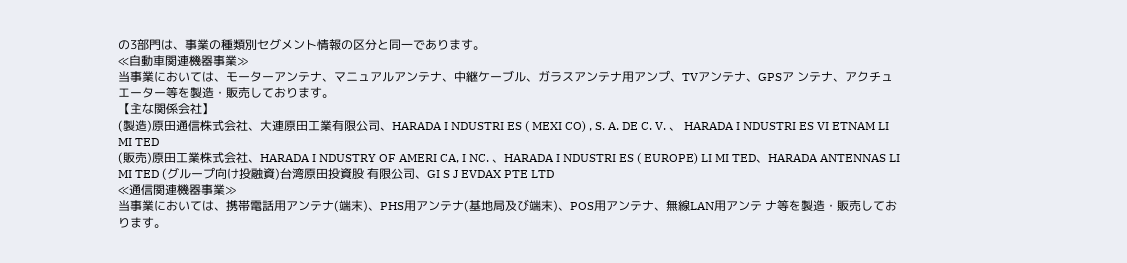の3部門は、事業の種類別セグメント情報の区分と同一であります。
≪自動車関連機器事業≫
当事業においては、モーターアンテナ、マニュアルアンテナ、中継ケーブル、ガラスアンテナ用アンプ、TVアンテナ、GPSア ンテナ、アクチュエーター等を製造・販売しております。
【主な関係会社】
(製造)原田通信株式会社、大連原田工業有限公司、HARADA I NDUSTRI ES ( MEXI CO) , S. A. DE C. V. 、 HARADA I NDUSTRI ES VI ETNAM LI MI TED
(販売)原田工業株式会社、HARADA I NDUSTRY OF AMERI CA, I NC. 、HARADA I NDUSTRI ES ( EUROPE) LI MI TED、HARADA ANTENNAS LI MI TED (グループ向け投融資)台湾原田投資股 有限公司、GI S J EVDAX PTE LTD
≪通信関連機器事業≫
当事業においては、携帯電話用アンテナ(端末)、PHS用アンテナ(基地局及び端末)、POS用アンテナ、無線LAN用アンテ ナ等を製造・販売しております。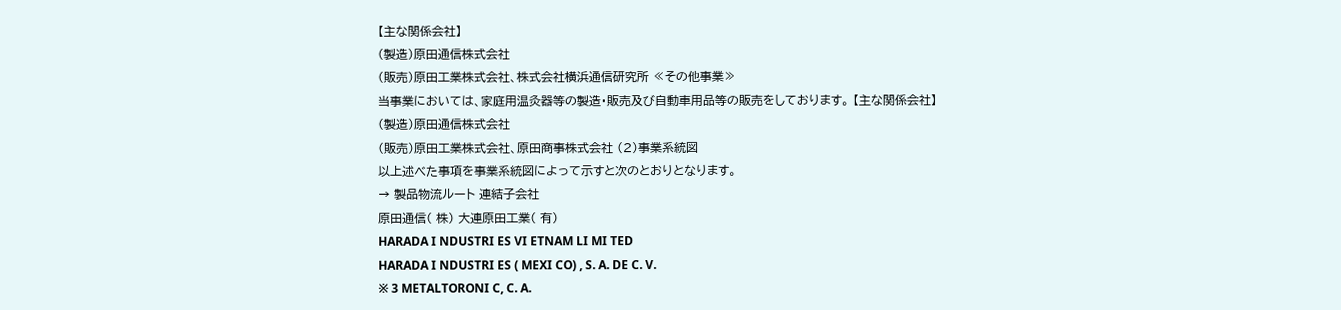【主な関係会社】
(製造)原田通信株式会社
(販売)原田工業株式会社、株式会社横浜通信研究所 ≪その他事業≫
当事業においては、家庭用温灸器等の製造・販売及び自動車用品等の販売をしております。 【主な関係会社】
(製造)原田通信株式会社
(販売)原田工業株式会社、原田商事株式会社 (2)事業系統図
以上述べた事項を事業系統図によって示すと次のとおりとなります。
→ 製品物流ルート 連結子会社
原田通信( 株) 大連原田工業( 有)
HARADA I NDUSTRI ES VI ETNAM LI MI TED
HARADA I NDUSTRI ES ( MEXI CO) , S. A. DE C. V.
※ 3 METALTORONI C, C. A.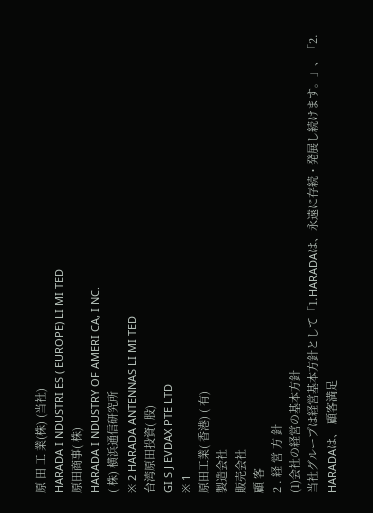原 田 工 業(株) (当社)
HARADA I NDUSTRI ES ( EUROPE) LI MI TED
原田商事( 株)
HARADA I NDUSTRY OF AMERI CA, I NC.
( 株) 横浜通信研究所
※ 2 HARADA ANTENNAS LI MI TED
台湾原田投資( 股)
GI S J EVDAX PTE LTD
※ 1
原田工業( 香港) ( 有)
製造会社
販売会社
顧 客
2 . 経 営 方 針
(1)会社の経営の基本方針
当社グループは経営基本方針として「1.HARADAは、永遠に存続・発展し続けます。」、「2. HARADAは、 顧客満足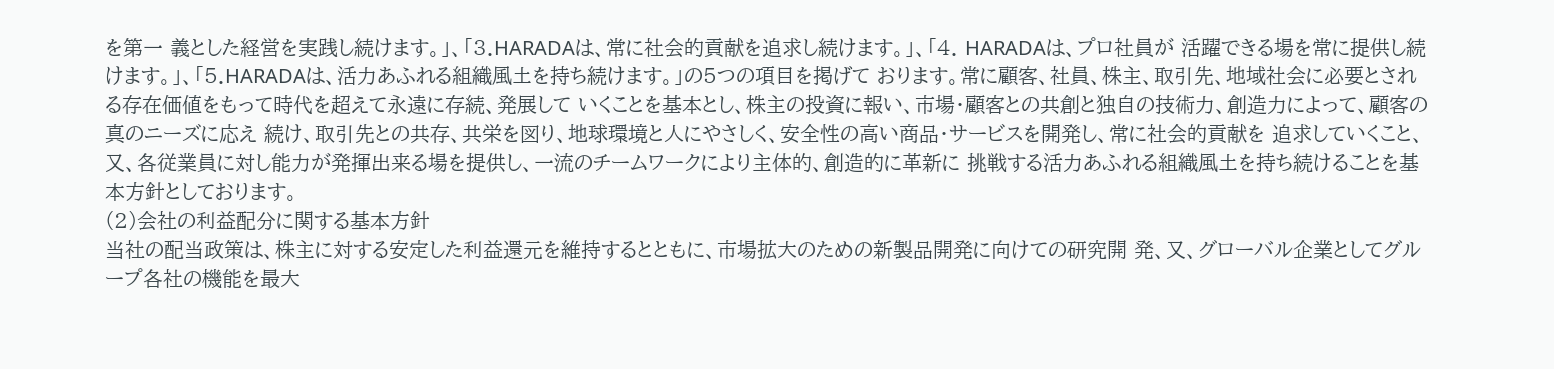を第一 義とした経営を実践し続けます。」、「3.HARADAは、常に社会的貢献を追求し続けます。」、「4. HARADAは、プロ社員が 活躍できる場を常に提供し続けます。」、「5.HARADAは、活力あふれる組織風土を持ち続けます。」の5つの項目を掲げて おります。常に顧客、社員、株主、取引先、地域社会に必要とされる存在価値をもって時代を超えて永遠に存続、発展して いくことを基本とし、株主の投資に報い、市場・顧客との共創と独自の技術力、創造力によって、顧客の真のニーズに応え 続け、取引先との共存、共栄を図り、地球環境と人にやさしく、安全性の高い商品・サービスを開発し、常に社会的貢献を 追求していくこと、又、各従業員に対し能力が発揮出来る場を提供し、一流のチームワークにより主体的、創造的に革新に 挑戦する活力あふれる組織風土を持ち続けることを基本方針としております。
(2)会社の利益配分に関する基本方針
当社の配当政策は、株主に対する安定した利益還元を維持するとともに、市場拡大のための新製品開発に向けての研究開 発、又、グローバル企業としてグループ各社の機能を最大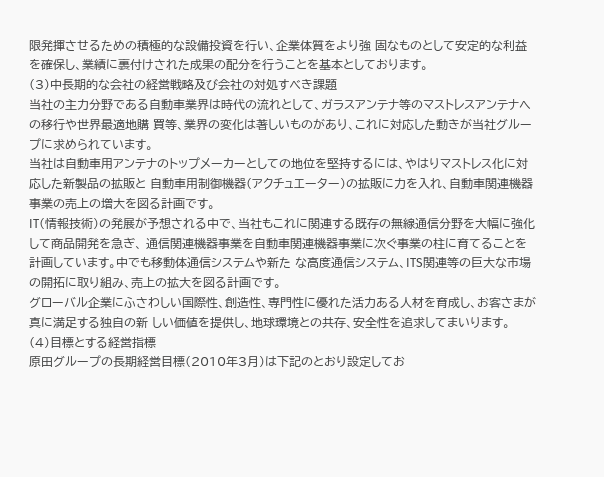限発揮させるための積極的な設備投資を行い、企業体質をより強 固なものとして安定的な利益を確保し、業績に裏付けされた成果の配分を行うことを基本としております。
(3)中長期的な会社の経営戦略及び会社の対処すべき課題
当社の主力分野である自動車業界は時代の流れとして、ガラスアンテナ等のマストレスアンテナへの移行や世界最適地購 買等、業界の変化は著しいものがあり、これに対応した動きが当社グループに求められています。
当社は自動車用アンテナのトップメーカーとしての地位を堅持するには、やはりマストレス化に対応した新製品の拡販と 自動車用制御機器(アクチュエーター)の拡販に力を入れ、自動車関連機器事業の売上の増大を図る計画です。
IT(情報技術)の発展が予想される中で、当社もこれに関連する既存の無線通信分野を大幅に強化して商品開発を急ぎ、 通信関連機器事業を自動車関連機器事業に次ぐ事業の柱に育てることを計画しています。中でも移動体通信システムや新た な高度通信システム、ITS関連等の巨大な市場の開拓に取り組み、売上の拡大を図る計画です。
グローバル企業にふさわしい国際性、創造性、専門性に優れた活力ある人材を育成し、お客さまが真に満足する独自の新 しい価値を提供し、地球環境との共存、安全性を追求してまいります。
(4)目標とする経営指標
原田グループの長期経営目標(2010年3月)は下記のとおり設定してお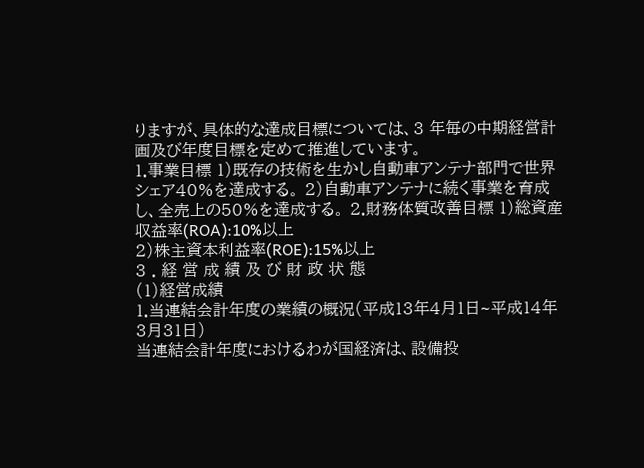りますが、具体的な達成目標については、3 年毎の中期経営計画及び年度目標を定めて推進しています。
1.事業目標 1)既存の技術を生かし自動車アンテナ部門で世界シェア40%を達成する。 2)自動車アンテナに続く事業を育成し、全売上の50%を達成する。 2.財務体質改善目標 1)総資産収益率(ROA):10%以上
2)株主資本利益率(ROE):15%以上
3 . 経 営 成 績 及 び 財 政 状 態
(1)経営成績
1.当連結会計年度の業績の概況(平成13年4月1日∼平成14年3月31日)
当連結会計年度におけるわが国経済は、設備投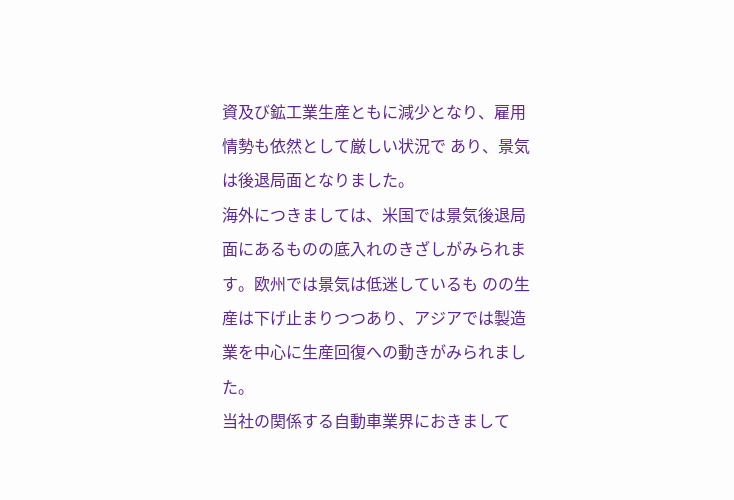資及び鉱工業生産ともに減少となり、雇用情勢も依然として厳しい状況で あり、景気は後退局面となりました。
海外につきましては、米国では景気後退局面にあるものの底入れのきざしがみられます。欧州では景気は低迷しているも のの生産は下げ止まりつつあり、アジアでは製造業を中心に生産回復への動きがみられました。
当社の関係する自動車業界におきまして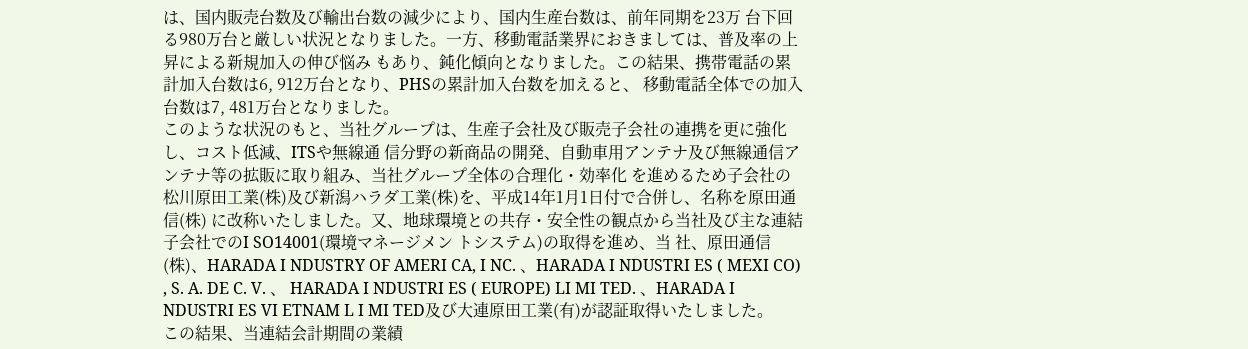は、国内販売台数及び輸出台数の減少により、国内生産台数は、前年同期を23万 台下回る980万台と厳しい状況となりました。一方、移動電話業界におきましては、普及率の上昇による新規加入の伸び悩み もあり、鈍化傾向となりました。この結果、携帯電話の累計加入台数は6, 912万台となり、PHSの累計加入台数を加えると、 移動電話全体での加入台数は7, 481万台となりました。
このような状況のもと、当社グループは、生産子会社及び販売子会社の連携を更に強化し、コスト低減、ITSや無線通 信分野の新商品の開発、自動車用アンテナ及び無線通信アンテナ等の拡販に取り組み、当社グループ全体の合理化・効率化 を進めるため子会社の松川原田工業(株)及び新潟ハラダ工業(株)を、平成14年1月1日付で合併し、名称を原田通信(株) に改称いたしました。又、地球環境との共存・安全性の観点から当社及び主な連結子会社でのI SO14001(環境マネージメン トシステム)の取得を進め、当 社、原田通信(株)、HARADA I NDUSTRY OF AMERI CA, I NC. 、HARADA I NDUSTRI ES ( MEXI CO) , S. A. DE C. V. 、 HARADA I NDUSTRI ES ( EUROPE) LI MI TED. 、HARADA I NDUSTRI ES VI ETNAM L I MI TED及び大連原田工業(有)が認証取得いたしました。
この結果、当連結会計期間の業績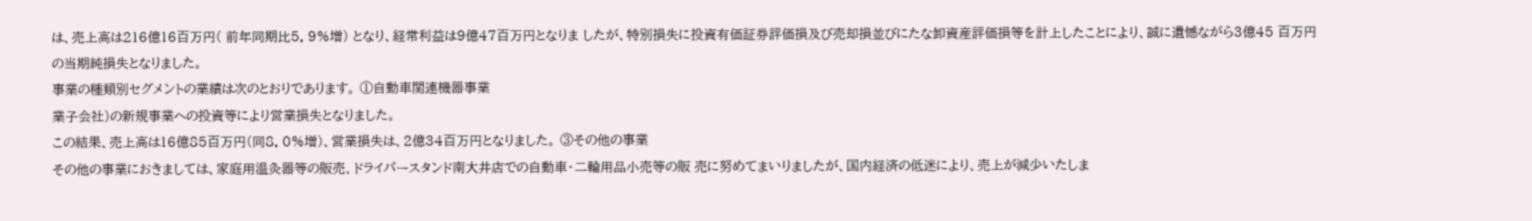は、売上高は216億16百万円( 前年同期比5. 9%増) となり、経常利益は9億47百万円となりま したが、特別損失に投資有価証券評価損及び売却損並びにたな卸資産評価損等を計上したことにより、誠に遺憾ながら3億45 百万円の当期純損失となりました。
事業の種類別セグメントの業績は次のとおりであります。 ①自動車関連機器事業
業子会社)の新規事業への投資等により営業損失となりました。
この結果、売上高は16億85百万円(同8. 0%増)、営業損失は、2億34百万円となりました。 ③その他の事業
その他の事業におきましては、家庭用温灸器等の販売、ドライバースタンド南大井店での自動車・二輪用品小売等の販 売に努めてまいりましたが、国内経済の低迷により、売上が減少いたしま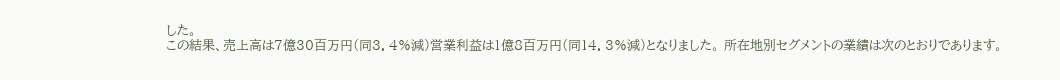した。
この結果、売上高は7億30百万円(同3. 4%減)営業利益は1億8百万円(同14. 3%減)となりました。 所在地別セグメントの業績は次のとおりであります。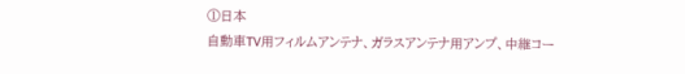①日本
自動車TV用フィルムアンテナ、ガラスアンテナ用アンプ、中継コー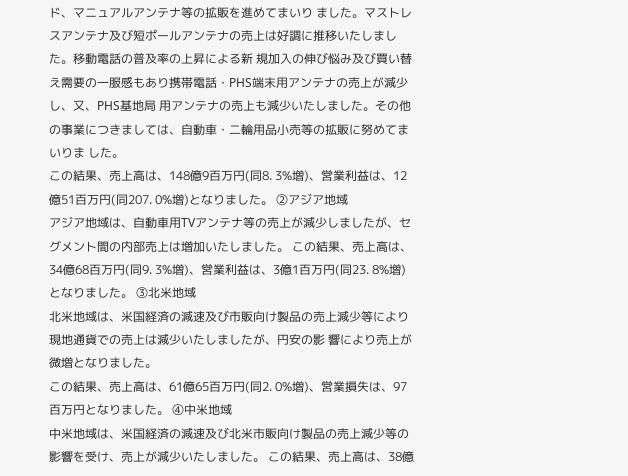ド、マニュアルアンテナ等の拡販を進めてまいり ました。マストレスアンテナ及び短ポールアンテナの売上は好調に推移いたしました。移動電話の普及率の上昇による新 規加入の伸び悩み及び買い替え需要の一服感もあり携帯電話・PHS端末用アンテナの売上が減少し、又、PHS基地局 用アンテナの売上も減少いたしました。その他の事業につきましては、自動車・二輪用品小売等の拡販に努めてまいりま した。
この結果、売上高は、148億9百万円(同8. 3%増)、営業利益は、12億51百万円(同207. 0%増)となりました。 ②アジア地域
アジア地域は、自動車用TVアンテナ等の売上が減少しましたが、セグメント間の内部売上は増加いたしました。 この結果、売上高は、34億68百万円(同9. 3%増)、営業利益は、3億1百万円(同23. 8%増)となりました。 ③北米地域
北米地域は、米国経済の減速及び市販向け製品の売上減少等により現地通貨での売上は減少いたしましたが、円安の影 響により売上が微増となりました。
この結果、売上高は、61億65百万円(同2. 0%増)、営業損失は、97百万円となりました。 ④中米地域
中米地域は、米国経済の減速及び北米市販向け製品の売上減少等の影響を受け、売上が減少いたしました。 この結果、売上高は、38億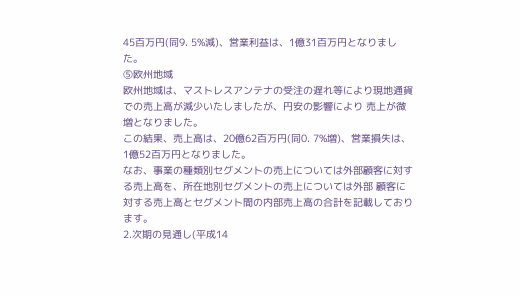45百万円(同9. 5%減)、営業利益は、1億31百万円となりました。
⑤欧州地域
欧州地域は、マストレスアンテナの受注の遅れ等により現地通貨での売上高が減少いたしましたが、円安の影響により 売上が微増となりました。
この結果、売上高は、20億62百万円(同0. 7%増)、営業損失は、1億52百万円となりました。
なお、事業の種類別セグメントの売上については外部顧客に対する売上高を、所在地別セグメントの売上については外部 顧客に対する売上高とセグメント間の内部売上高の合計を記載しております。
2.次期の見通し(平成14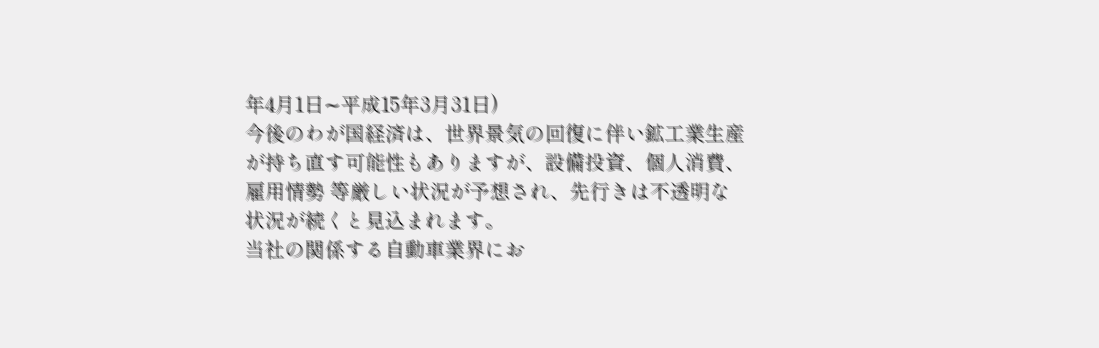年4月1日∼平成15年3月31日)
今後のわが国経済は、世界景気の回復に伴い鉱工業生産が持ち直す可能性もありますが、設備投資、個人消費、雇用情勢 等厳しい状況が予想され、先行きは不透明な状況が続くと見込まれます。
当社の関係する自動車業界にお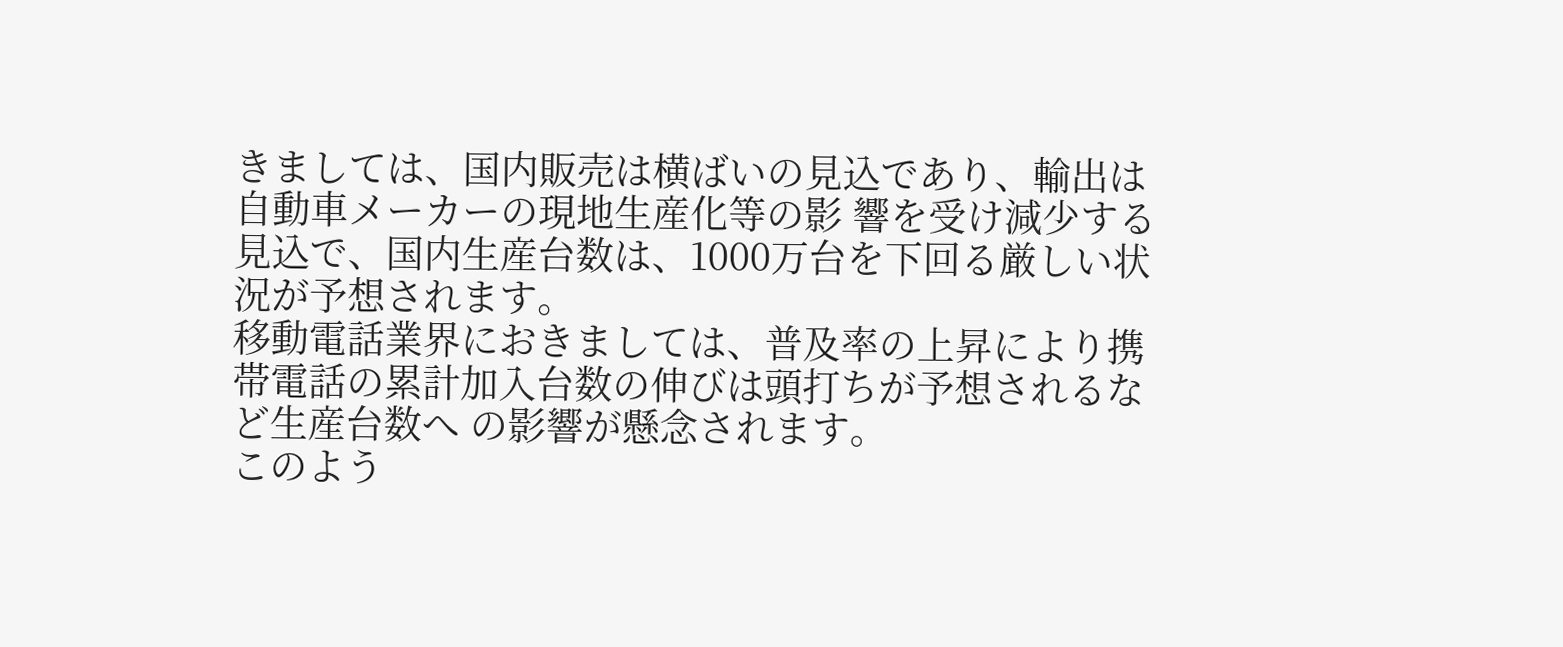きましては、国内販売は横ばいの見込であり、輸出は自動車メーカーの現地生産化等の影 響を受け減少する見込で、国内生産台数は、1000万台を下回る厳しい状況が予想されます。
移動電話業界におきましては、普及率の上昇により携帯電話の累計加入台数の伸びは頭打ちが予想されるなど生産台数へ の影響が懸念されます。
このよう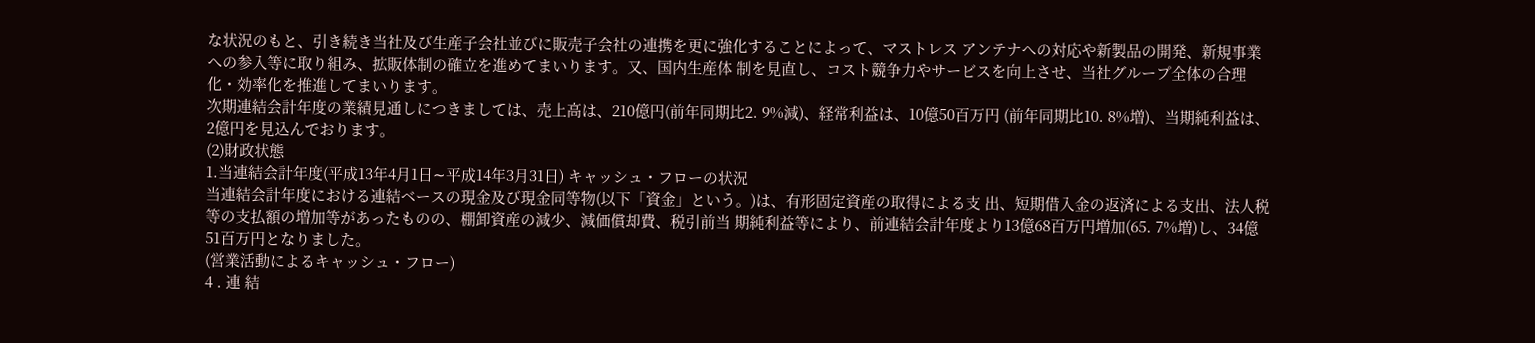な状況のもと、引き続き当社及び生産子会社並びに販売子会社の連携を更に強化することによって、マストレス アンテナへの対応や新製品の開発、新規事業への参入等に取り組み、拡販体制の確立を進めてまいります。又、国内生産体 制を見直し、コスト競争力やサービスを向上させ、当社グループ全体の合理化・効率化を推進してまいります。
次期連結会計年度の業績見通しにつきましては、売上高は、210億円(前年同期比2. 9%減)、経常利益は、10億50百万円 (前年同期比10. 8%増)、当期純利益は、2億円を見込んでおります。
(2)財政状態
1.当連結会計年度(平成13年4月1日∼平成14年3月31日) キャッシュ・フローの状況
当連結会計年度における連結ベースの現金及び現金同等物(以下「資金」という。)は、有形固定資産の取得による支 出、短期借入金の返済による支出、法人税等の支払額の増加等があったものの、棚卸資産の減少、減価償却費、税引前当 期純利益等により、前連結会計年度より13億68百万円増加(65. 7%増)し、34億51百万円となりました。
(営業活動によるキャッシュ・フロー)
4 . 連 結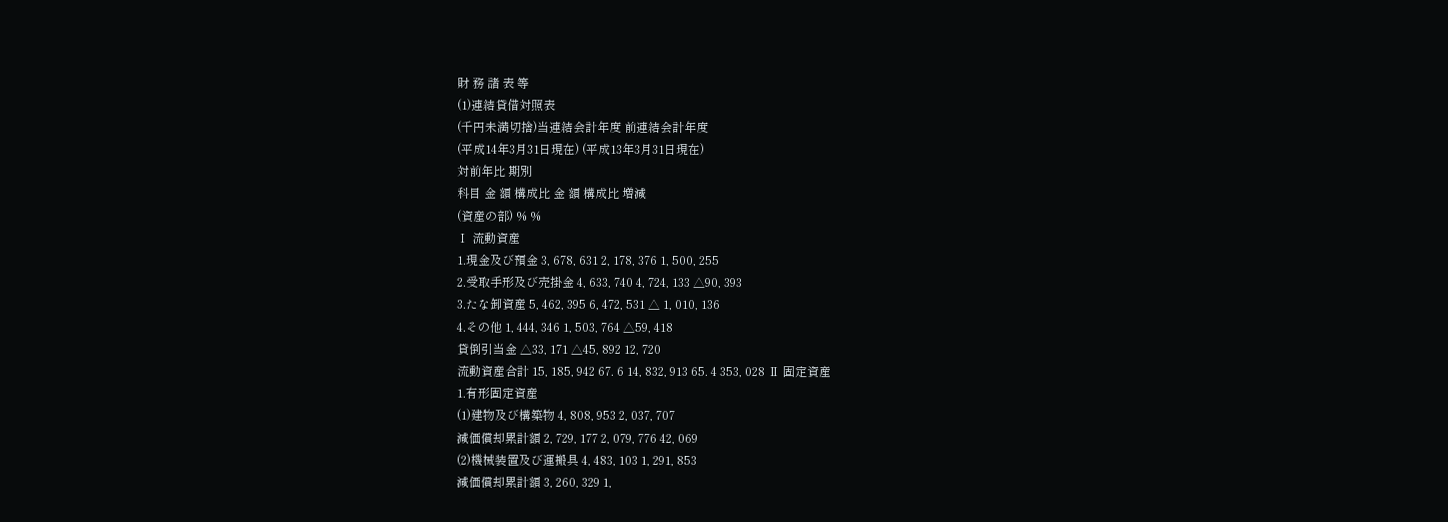財 務 諸 表 等
(1)連結貸借対照表
(千円未満切捨)当連結会計年度 前連結会計年度
(平成14年3月31日現在) (平成13年3月31日現在)
対前年比 期別
科目 金 額 構成比 金 額 構成比 増減
(資産の部) % %
Ⅰ 流動資産
1.現金及び預金 3, 678, 631 2, 178, 376 1, 500, 255
2.受取手形及び売掛金 4, 633, 740 4, 724, 133 △90, 393
3.たな卸資産 5, 462, 395 6, 472, 531 △ 1, 010, 136
4.その他 1, 444, 346 1, 503, 764 △59, 418
貸倒引当金 △33, 171 △45, 892 12, 720
流動資産合計 15, 185, 942 67. 6 14, 832, 913 65. 4 353, 028 Ⅱ 固定資産
1.有形固定資産
(1)建物及び構築物 4, 808, 953 2, 037, 707
減価償却累計額 2, 729, 177 2, 079, 776 42, 069
(2)機械装置及び運搬具 4, 483, 103 1, 291, 853
減価償却累計額 3, 260, 329 1,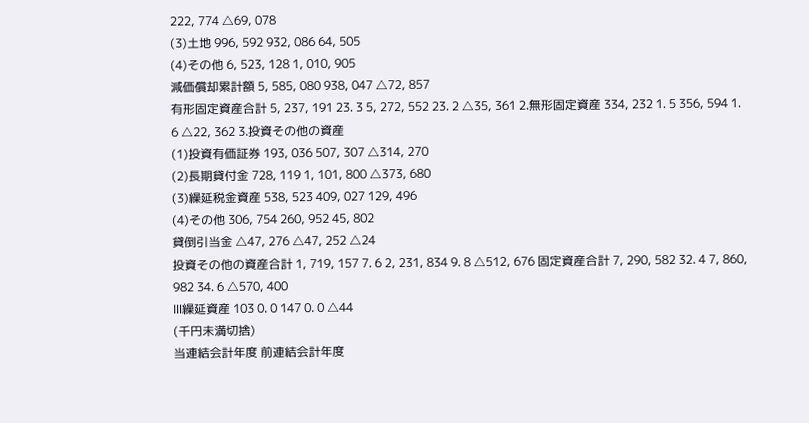222, 774 △69, 078
(3)土地 996, 592 932, 086 64, 505
(4)その他 6, 523, 128 1, 010, 905
減価償却累計額 5, 585, 080 938, 047 △72, 857
有形固定資産合計 5, 237, 191 23. 3 5, 272, 552 23. 2 △35, 361 2.無形固定資産 334, 232 1. 5 356, 594 1. 6 △22, 362 3.投資その他の資産
(1)投資有価証券 193, 036 507, 307 △314, 270
(2)長期貸付金 728, 119 1, 101, 800 △373, 680
(3)繰延税金資産 538, 523 409, 027 129, 496
(4)その他 306, 754 260, 952 45, 802
貸倒引当金 △47, 276 △47, 252 △24
投資その他の資産合計 1, 719, 157 7. 6 2, 231, 834 9. 8 △512, 676 固定資産合計 7, 290, 582 32. 4 7, 860, 982 34. 6 △570, 400
Ⅲ繰延資産 103 0. 0 147 0. 0 △44
(千円未満切捨)
当連結会計年度 前連結会計年度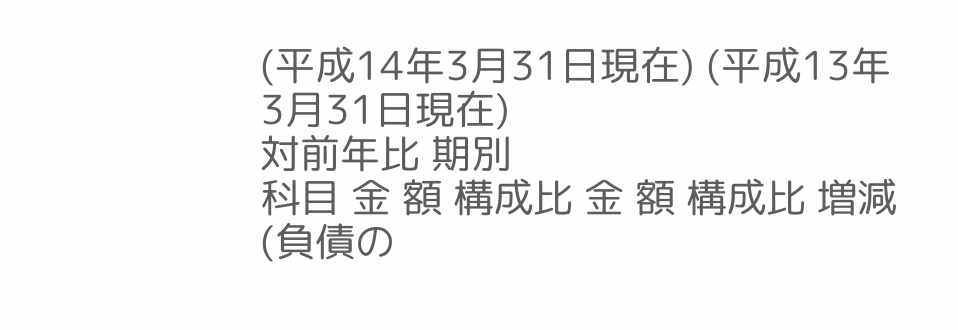(平成14年3月31日現在) (平成13年3月31日現在)
対前年比 期別
科目 金 額 構成比 金 額 構成比 増減
(負債の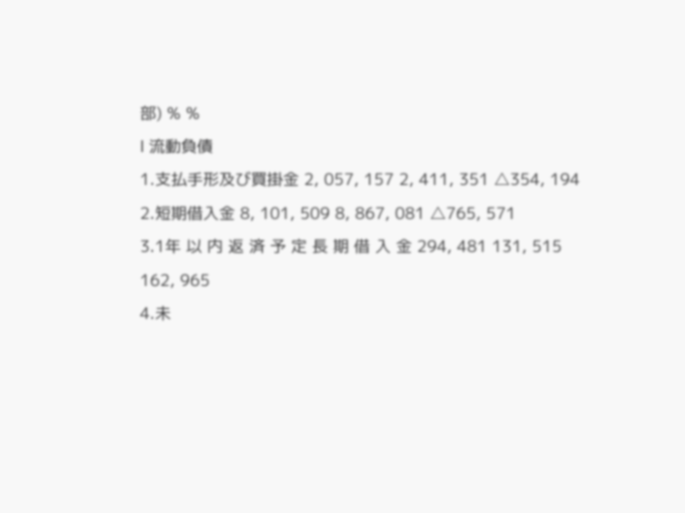部) % %
Ⅰ 流動負債
1.支払手形及び買掛金 2, 057, 157 2, 411, 351 △354, 194
2.短期借入金 8, 101, 509 8, 867, 081 △765, 571
3.1年 以 内 返 済 予 定 長 期 借 入 金 294, 481 131, 515 162, 965
4.未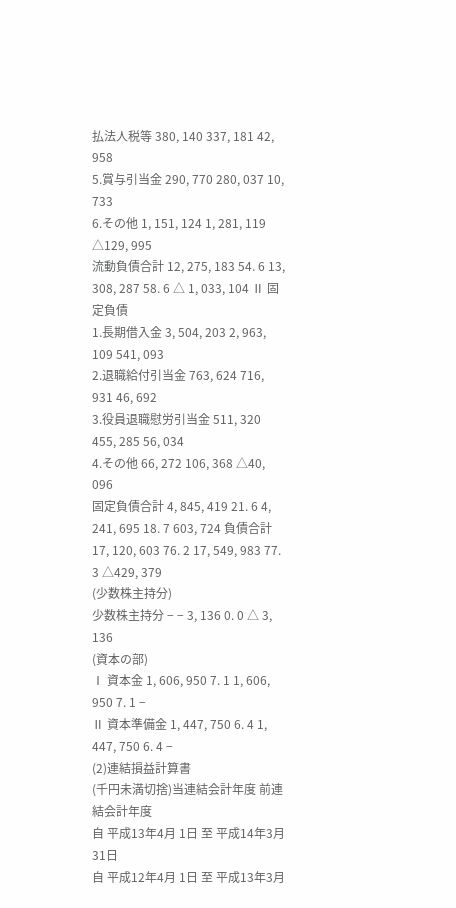払法人税等 380, 140 337, 181 42, 958
5.賞与引当金 290, 770 280, 037 10, 733
6.その他 1, 151, 124 1, 281, 119 △129, 995
流動負債合計 12, 275, 183 54. 6 13, 308, 287 58. 6 △ 1, 033, 104 Ⅱ 固定負債
1.長期借入金 3, 504, 203 2, 963, 109 541, 093
2.退職給付引当金 763, 624 716, 931 46, 692
3.役員退職慰労引当金 511, 320 455, 285 56, 034
4.その他 66, 272 106, 368 △40, 096
固定負債合計 4, 845, 419 21. 6 4, 241, 695 18. 7 603, 724 負債合計 17, 120, 603 76. 2 17, 549, 983 77. 3 △429, 379
(少数株主持分)
少数株主持分 − − 3, 136 0. 0 △ 3, 136
(資本の部)
Ⅰ 資本金 1, 606, 950 7. 1 1, 606, 950 7. 1 −
Ⅱ 資本準備金 1, 447, 750 6. 4 1, 447, 750 6. 4 −
(2)連結損益計算書
(千円未満切捨)当連結会計年度 前連結会計年度
自 平成13年4月 1日 至 平成14年3月31日
自 平成12年4月 1日 至 平成13年3月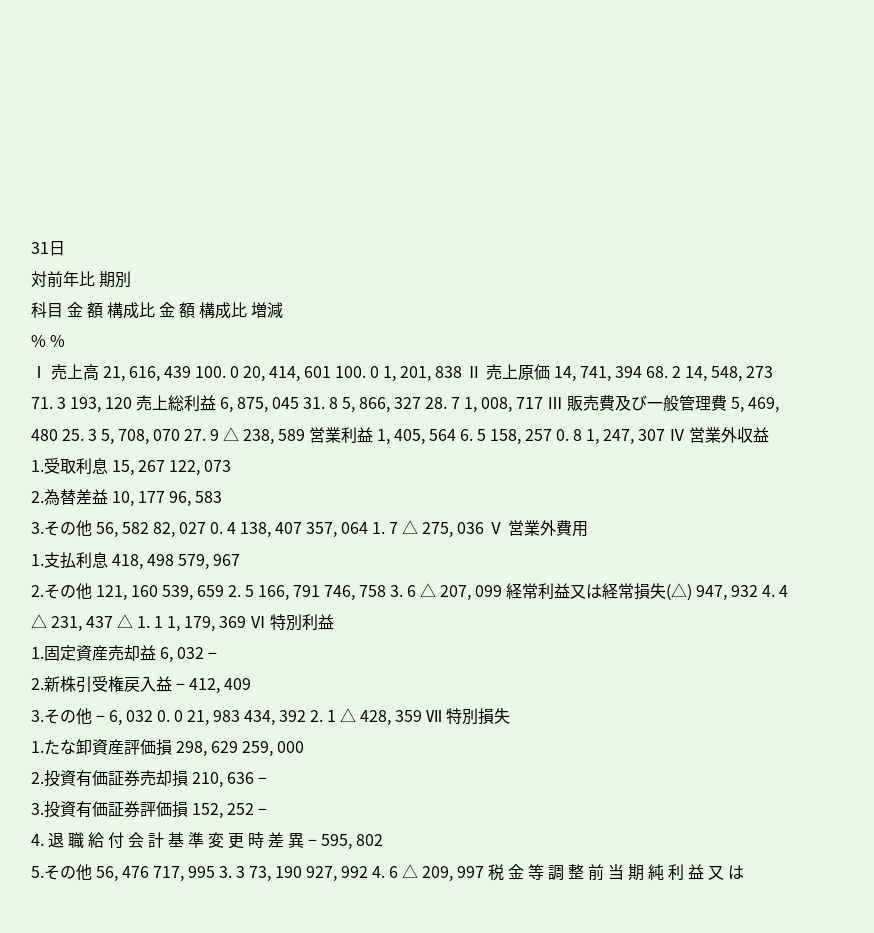31日
対前年比 期別
科目 金 額 構成比 金 額 構成比 増減
% %
Ⅰ 売上高 21, 616, 439 100. 0 20, 414, 601 100. 0 1, 201, 838 Ⅱ 売上原価 14, 741, 394 68. 2 14, 548, 273 71. 3 193, 120 売上総利益 6, 875, 045 31. 8 5, 866, 327 28. 7 1, 008, 717 Ⅲ 販売費及び一般管理費 5, 469, 480 25. 3 5, 708, 070 27. 9 △ 238, 589 営業利益 1, 405, 564 6. 5 158, 257 0. 8 1, 247, 307 Ⅳ 営業外収益
1.受取利息 15, 267 122, 073
2.為替差益 10, 177 96, 583
3.その他 56, 582 82, 027 0. 4 138, 407 357, 064 1. 7 △ 275, 036 Ⅴ 営業外費用
1.支払利息 418, 498 579, 967
2.その他 121, 160 539, 659 2. 5 166, 791 746, 758 3. 6 △ 207, 099 経常利益又は経常損失(△) 947, 932 4. 4 △ 231, 437 △ 1. 1 1, 179, 369 Ⅵ 特別利益
1.固定資産売却益 6, 032 −
2.新株引受権戻入益 − 412, 409
3.その他 − 6, 032 0. 0 21, 983 434, 392 2. 1 △ 428, 359 Ⅶ 特別損失
1.たな卸資産評価損 298, 629 259, 000
2.投資有価証券売却損 210, 636 −
3.投資有価証券評価損 152, 252 −
4. 退 職 給 付 会 計 基 準 変 更 時 差 異 − 595, 802
5.その他 56, 476 717, 995 3. 3 73, 190 927, 992 4. 6 △ 209, 997 税 金 等 調 整 前 当 期 純 利 益 又 は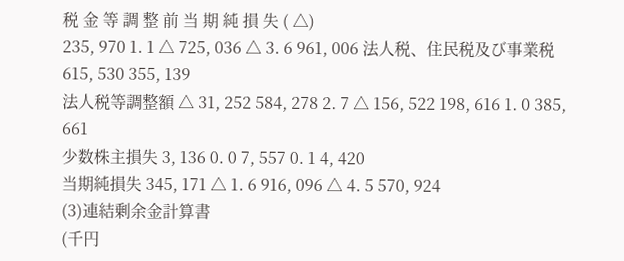税 金 等 調 整 前 当 期 純 損 失 ( △)
235, 970 1. 1 △ 725, 036 △ 3. 6 961, 006 法人税、住民税及び事業税 615, 530 355, 139
法人税等調整額 △ 31, 252 584, 278 2. 7 △ 156, 522 198, 616 1. 0 385, 661
少数株主損失 3, 136 0. 0 7, 557 0. 1 4, 420
当期純損失 345, 171 △ 1. 6 916, 096 △ 4. 5 570, 924
(3)連結剰余金計算書
(千円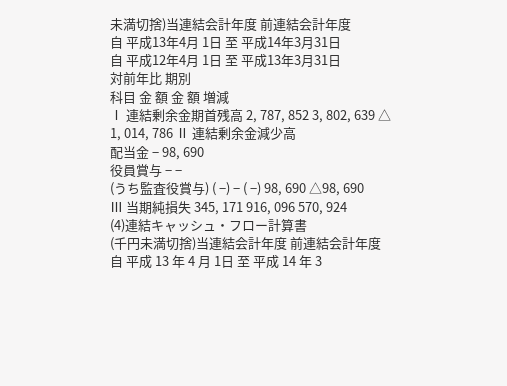未満切捨)当連結会計年度 前連結会計年度
自 平成13年4月 1日 至 平成14年3月31日
自 平成12年4月 1日 至 平成13年3月31日
対前年比 期別
科目 金 額 金 額 増減
Ⅰ 連結剰余金期首残高 2, 787, 852 3, 802, 639 △ 1, 014, 786 Ⅱ 連結剰余金減少高
配当金 − 98, 690
役員賞与 − −
(うち監査役賞与) ( −) − ( −) 98, 690 △98, 690
Ⅲ 当期純損失 345, 171 916, 096 570, 924
(4)連結キャッシュ・フロー計算書
(千円未満切捨)当連結会計年度 前連結会計年度
自 平成 13 年 4 月 1日 至 平成 14 年 3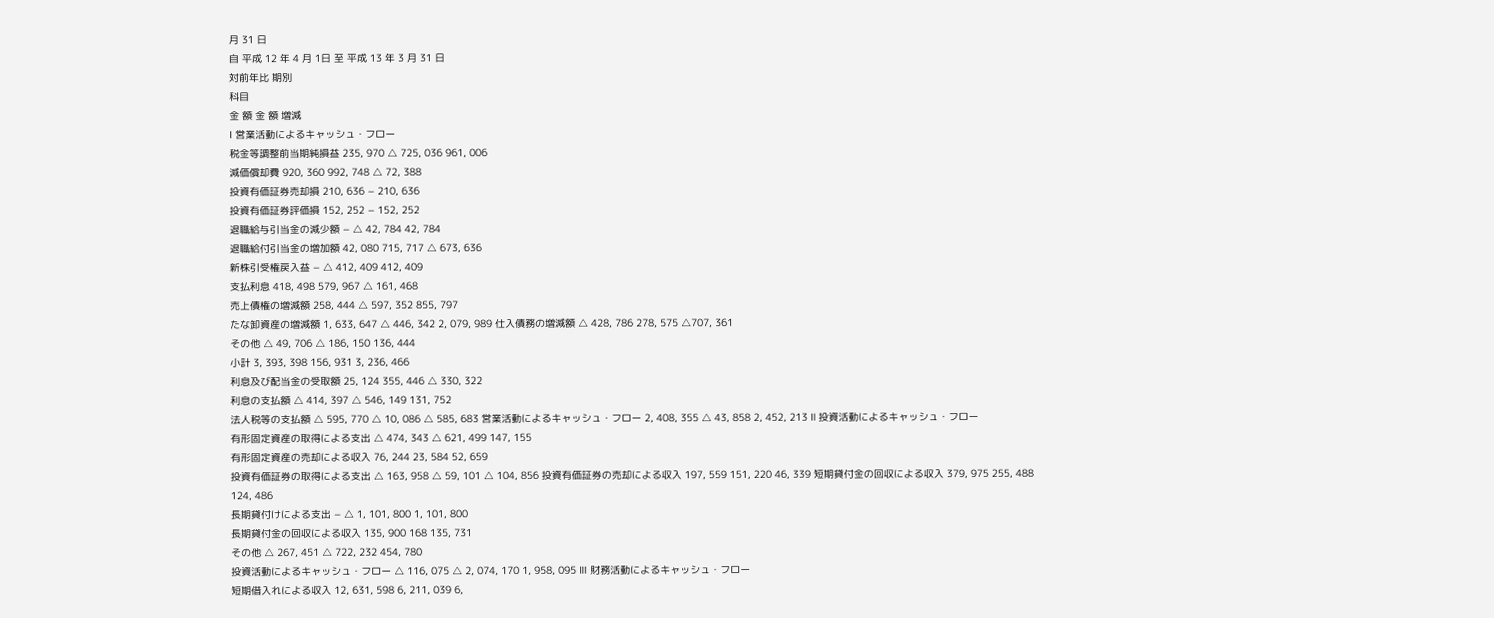月 31 日
自 平成 12 年 4 月 1日 至 平成 13 年 3 月 31 日
対前年比 期別
科目
金 額 金 額 増減
Ⅰ 営業活動によるキャッシュ・フロー
税金等調整前当期純損益 235, 970 △ 725, 036 961, 006
減価償却費 920, 360 992, 748 △ 72, 388
投資有価証券売却損 210, 636 − 210, 636
投資有価証券評価損 152, 252 − 152, 252
退職給与引当金の減少額 − △ 42, 784 42, 784
退職給付引当金の増加額 42, 080 715, 717 △ 673, 636
新株引受権戻入益 − △ 412, 409 412, 409
支払利息 418, 498 579, 967 △ 161, 468
売上債権の増減額 258, 444 △ 597, 352 855, 797
たな卸資産の増減額 1, 633, 647 △ 446, 342 2, 079, 989 仕入債務の増減額 △ 428, 786 278, 575 △707, 361
その他 △ 49, 706 △ 186, 150 136, 444
小計 3, 393, 398 156, 931 3, 236, 466
利息及び配当金の受取額 25, 124 355, 446 △ 330, 322
利息の支払額 △ 414, 397 △ 546, 149 131, 752
法人税等の支払額 △ 595, 770 △ 10, 086 △ 585, 683 営業活動によるキャッシュ・フロー 2, 408, 355 △ 43, 858 2, 452, 213 Ⅱ 投資活動によるキャッシュ・フロー
有形固定資産の取得による支出 △ 474, 343 △ 621, 499 147, 155
有形固定資産の売却による収入 76, 244 23, 584 52, 659
投資有価証券の取得による支出 △ 163, 958 △ 59, 101 △ 104, 856 投資有価証券の売却による収入 197, 559 151, 220 46, 339 短期貸付金の回収による収入 379, 975 255, 488 124, 486
長期貸付けによる支出 − △ 1, 101, 800 1, 101, 800
長期貸付金の回収による収入 135, 900 168 135, 731
その他 △ 267, 451 △ 722, 232 454, 780
投資活動によるキャッシュ・フロー △ 116, 075 △ 2, 074, 170 1, 958, 095 Ⅲ 財務活動によるキャッシュ・フロー
短期借入れによる収入 12, 631, 598 6, 211, 039 6,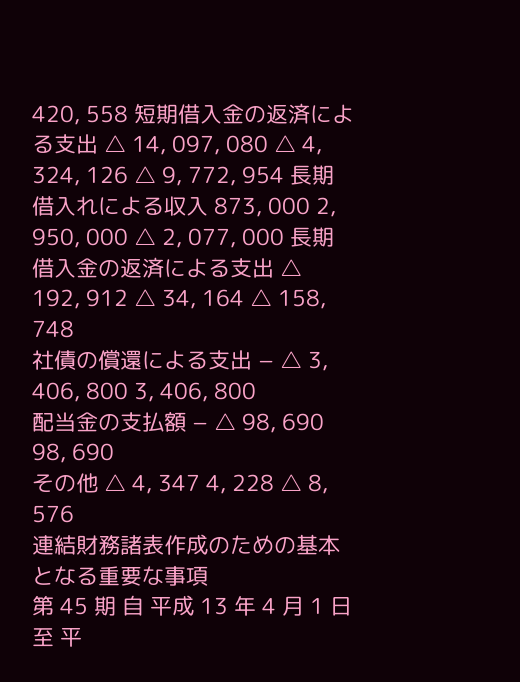420, 558 短期借入金の返済による支出 △ 14, 097, 080 △ 4, 324, 126 △ 9, 772, 954 長期借入れによる収入 873, 000 2, 950, 000 △ 2, 077, 000 長期借入金の返済による支出 △ 192, 912 △ 34, 164 △ 158, 748
社債の償還による支出 − △ 3, 406, 800 3, 406, 800
配当金の支払額 − △ 98, 690 98, 690
その他 △ 4, 347 4, 228 △ 8, 576
連結財務諸表作成のための基本となる重要な事項
第 45 期 自 平成 13 年 4 月 1 日 至 平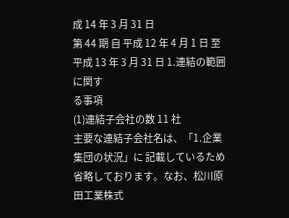成 14 年 3 月 31 日
第 44 期 自 平成 12 年 4 月 1 日 至 平成 13 年 3 月 31 日 1.連結の範囲に関す
る事項
(1)連結子会社の数 11 社
主要な連結子会社名は、「1.企業集団の状況」に 記載しているため省略しております。なお、松川原 田工業株式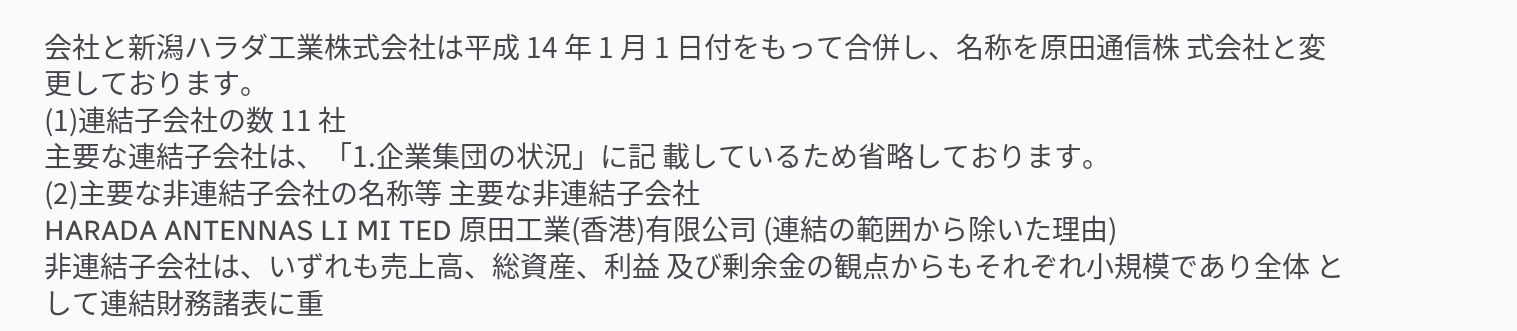会社と新潟ハラダ工業株式会社は平成 14 年 1 月 1 日付をもって合併し、名称を原田通信株 式会社と変更しております。
(1)連結子会社の数 11 社
主要な連結子会社は、「1.企業集団の状況」に記 載しているため省略しております。
(2)主要な非連結子会社の名称等 主要な非連結子会社
HARADA ANTENNAS LI MI TED 原田工業(香港)有限公司 (連結の範囲から除いた理由)
非連結子会社は、いずれも売上高、総資産、利益 及び剰余金の観点からもそれぞれ小規模であり全体 として連結財務諸表に重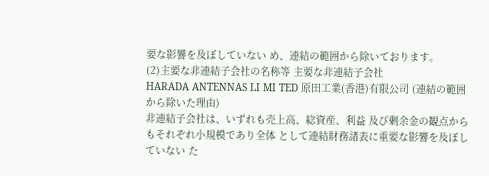要な影響を及ぼしていない め、連結の範囲から除いております。
(2)主要な非連結子会社の名称等 主要な非連結子会社
HARADA ANTENNAS LI MI TED 原田工業(香港)有限公司 (連結の範囲から除いた理由)
非連結子会社は、いずれも売上高、総資産、利益 及び剰余金の観点からもそれぞれ小規模であり全体 として連結財務諸表に重要な影響を及ぼしていない た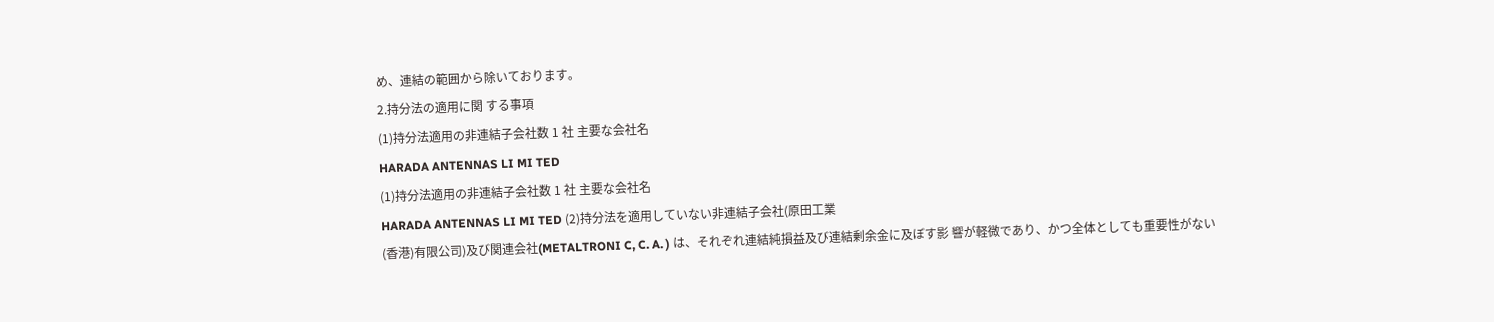め、連結の範囲から除いております。
2.持分法の適用に関 する事項
(1)持分法適用の非連結子会社数 1 社 主要な会社名
HARADA ANTENNAS LI MI TED
(1)持分法適用の非連結子会社数 1 社 主要な会社名
HARADA ANTENNAS LI MI TED (2)持分法を適用していない非連結子会社(原田工業
(香港)有限公司)及び関連会社(METALTRONI C, C. A. ) は、それぞれ連結純損益及び連結剰余金に及ぼす影 響が軽微であり、かつ全体としても重要性がない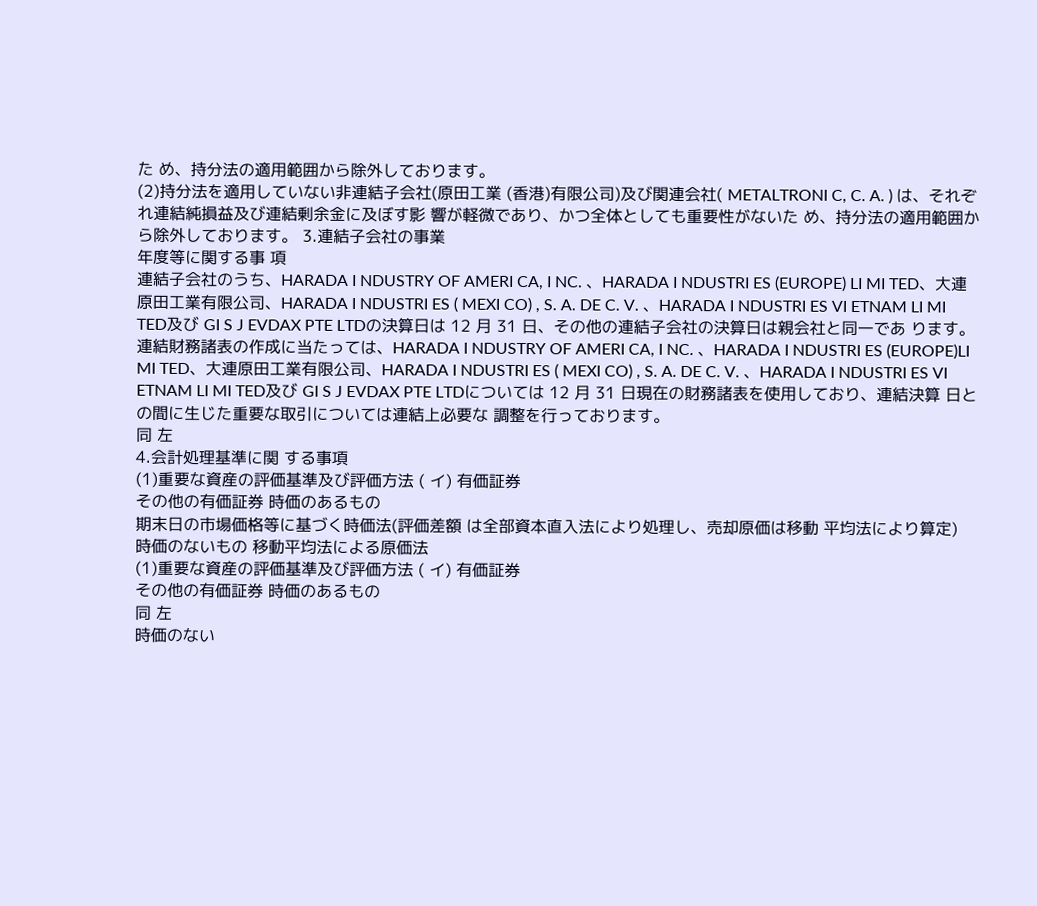た め、持分法の適用範囲から除外しております。
(2)持分法を適用していない非連結子会社(原田工業 (香港)有限公司)及び関連会社( METALTRONI C, C. A. ) は、それぞれ連結純損益及び連結剰余金に及ぼす影 響が軽微であり、かつ全体としても重要性がないた め、持分法の適用範囲から除外しております。 3.連結子会社の事業
年度等に関する事 項
連結子会社のうち、HARADA I NDUSTRY OF AMERI CA, I NC. 、HARADA I NDUSTRI ES (EUROPE) LI MI TED、大連原田工業有限公司、HARADA I NDUSTRI ES ( MEXI CO) , S. A. DE C. V. 、HARADA I NDUSTRI ES VI ETNAM LI MI TED及び GI S J EVDAX PTE LTDの決算日は 12 月 31 日、その他の連結子会社の決算日は親会社と同一であ ります。
連結財務諸表の作成に当たっては、HARADA I NDUSTRY OF AMERI CA, I NC. 、HARADA I NDUSTRI ES (EUROPE)LI MI TED、大連原田工業有限公司、HARADA I NDUSTRI ES ( MEXI CO) , S. A. DE C. V. 、HARADA I NDUSTRI ES VI ETNAM LI MI TED及び GI S J EVDAX PTE LTDについては 12 月 31 日現在の財務諸表を使用しており、連結決算 日との間に生じた重要な取引については連結上必要な 調整を行っております。
同 左
4.会計処理基準に関 する事項
(1)重要な資産の評価基準及び評価方法 ( イ) 有価証券
その他の有価証券 時価のあるもの
期末日の市場価格等に基づく時価法(評価差額 は全部資本直入法により処理し、売却原価は移動 平均法により算定)
時価のないもの 移動平均法による原価法
(1)重要な資産の評価基準及び評価方法 ( イ) 有価証券
その他の有価証券 時価のあるもの
同 左
時価のない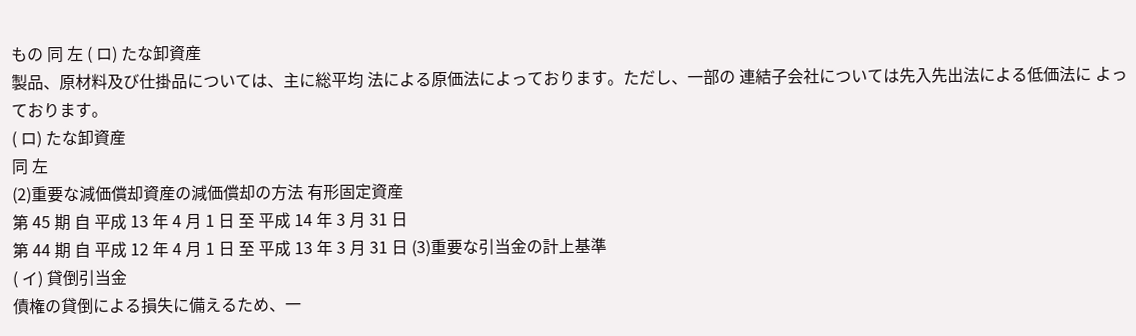もの 同 左 ( ロ) たな卸資産
製品、原材料及び仕掛品については、主に総平均 法による原価法によっております。ただし、一部の 連結子会社については先入先出法による低価法に よっております。
( ロ) たな卸資産
同 左
(2)重要な減価償却資産の減価償却の方法 有形固定資産
第 45 期 自 平成 13 年 4 月 1 日 至 平成 14 年 3 月 31 日
第 44 期 自 平成 12 年 4 月 1 日 至 平成 13 年 3 月 31 日 (3)重要な引当金の計上基準
( イ) 貸倒引当金
債権の貸倒による損失に備えるため、一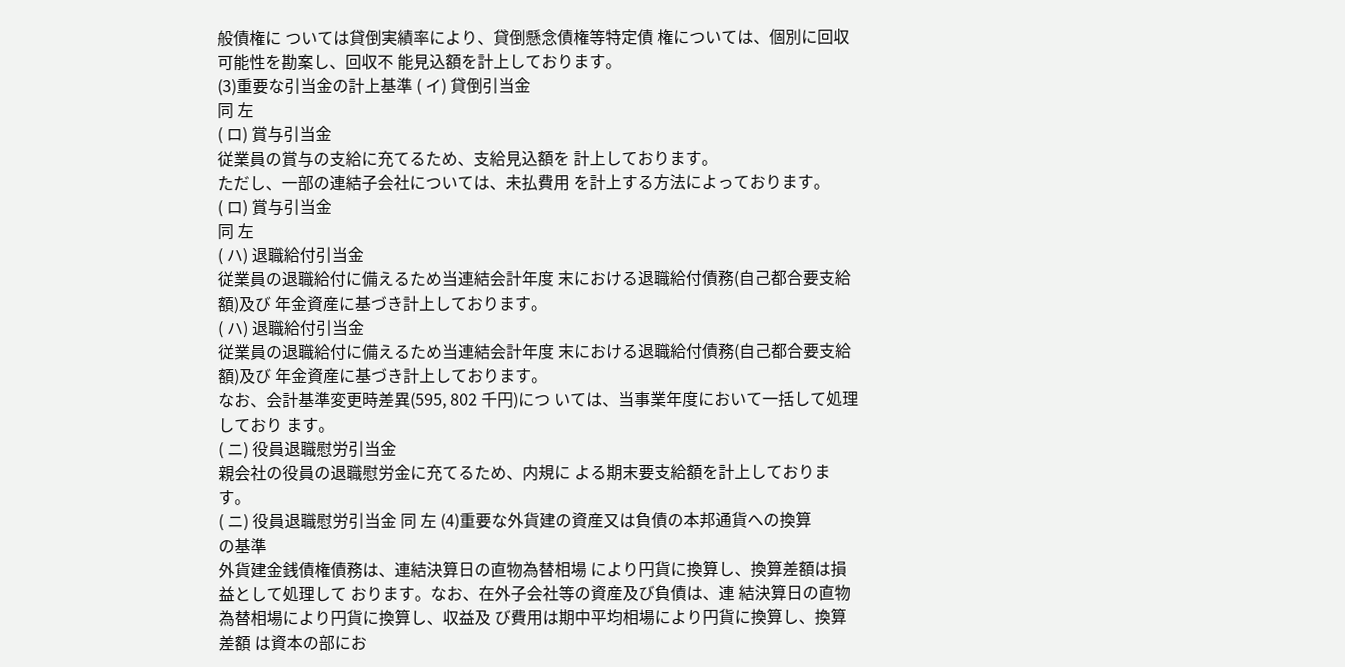般債権に ついては貸倒実績率により、貸倒懸念債権等特定債 権については、個別に回収可能性を勘案し、回収不 能見込額を計上しております。
(3)重要な引当金の計上基準 ( イ) 貸倒引当金
同 左
( ロ) 賞与引当金
従業員の賞与の支給に充てるため、支給見込額を 計上しております。
ただし、一部の連結子会社については、未払費用 を計上する方法によっております。
( ロ) 賞与引当金
同 左
( ハ) 退職給付引当金
従業員の退職給付に備えるため当連結会計年度 末における退職給付債務(自己都合要支給額)及び 年金資産に基づき計上しております。
( ハ) 退職給付引当金
従業員の退職給付に備えるため当連結会計年度 末における退職給付債務(自己都合要支給額)及び 年金資産に基づき計上しております。
なお、会計基準変更時差異(595, 802 千円)につ いては、当事業年度において一括して処理しており ます。
( ニ) 役員退職慰労引当金
親会社の役員の退職慰労金に充てるため、内規に よる期末要支給額を計上しております。
( ニ) 役員退職慰労引当金 同 左 (4)重要な外貨建の資産又は負債の本邦通貨への換算
の基準
外貨建金銭債権債務は、連結決算日の直物為替相場 により円貨に換算し、換算差額は損益として処理して おります。なお、在外子会社等の資産及び負債は、連 結決算日の直物為替相場により円貨に換算し、収益及 び費用は期中平均相場により円貨に換算し、換算差額 は資本の部にお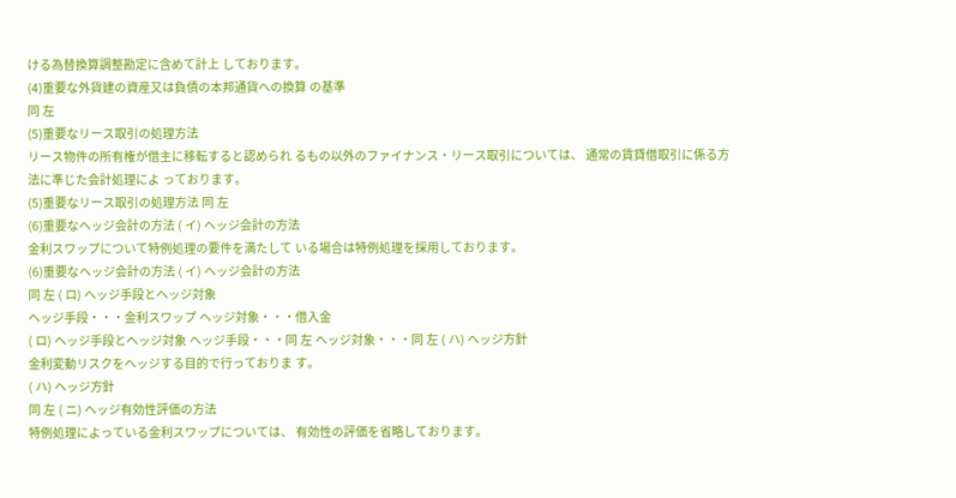ける為替換算調整勘定に含めて計上 しております。
(4)重要な外貨建の資産又は負債の本邦通貨への換算 の基準
同 左
(5)重要なリース取引の処理方法
リース物件の所有権が借主に移転すると認められ るもの以外のファイナンス・リース取引については、 通常の賃貸借取引に係る方法に準じた会計処理によ っております。
(5)重要なリース取引の処理方法 同 左
(6)重要なヘッジ会計の方法 ( イ) ヘッジ会計の方法
金利スワップについて特例処理の要件を満たして いる場合は特例処理を採用しております。
(6)重要なヘッジ会計の方法 ( イ) ヘッジ会計の方法
同 左 ( ロ) ヘッジ手段とヘッジ対象
ヘッジ手段・・・金利スワップ ヘッジ対象・・・借入金
( ロ) ヘッジ手段とヘッジ対象 ヘッジ手段・・・同 左 ヘッジ対象・・・同 左 ( ハ) ヘッジ方針
金利変動リスクをヘッジする目的で行っておりま す。
( ハ) ヘッジ方針
同 左 ( ニ) ヘッジ有効性評価の方法
特例処理によっている金利スワップについては、 有効性の評価を省略しております。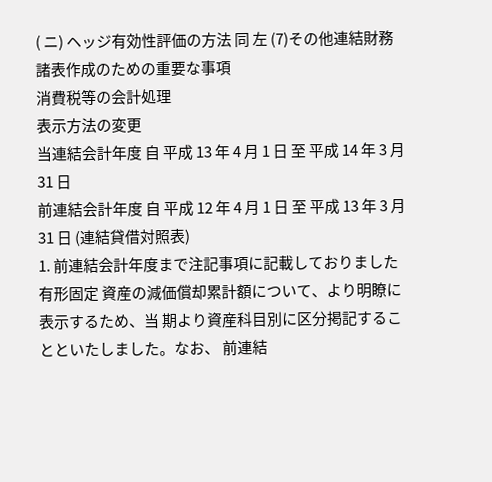( ニ) ヘッジ有効性評価の方法 同 左 (7)その他連結財務諸表作成のための重要な事項
消費税等の会計処理
表示方法の変更
当連結会計年度 自 平成 13 年 4 月 1 日 至 平成 14 年 3 月 31 日
前連結会計年度 自 平成 12 年 4 月 1 日 至 平成 13 年 3 月 31 日 (連結貸借対照表)
1. 前連結会計年度まで注記事項に記載しておりました有形固定 資産の減価償却累計額について、より明瞭に表示するため、当 期より資産科目別に区分掲記することといたしました。なお、 前連結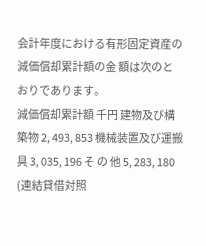会計年度における有形固定資産の減価償却累計額の金 額は次のとおりであります。
減価償却累計額 千円 建物及び構築物 2, 493, 853 機械装置及び運搬具 3, 035, 196 そ の 他 5, 283, 180
(連結貸借対照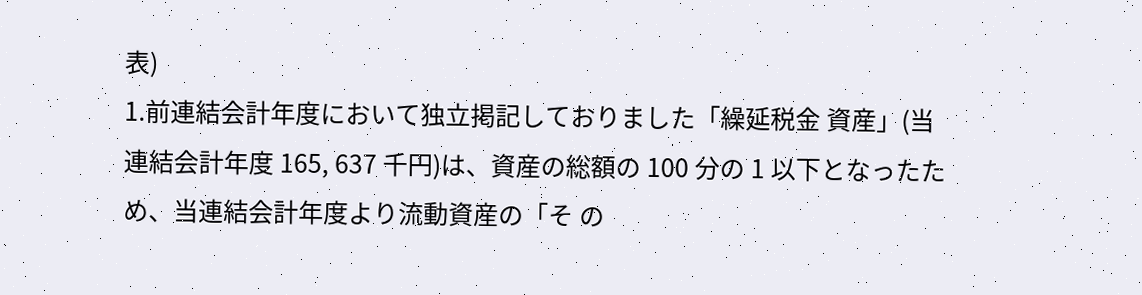表)
1.前連結会計年度において独立掲記しておりました「繰延税金 資産」(当連結会計年度 165, 637 千円)は、資産の総額の 100 分の 1 以下となったため、当連結会計年度より流動資産の「そ の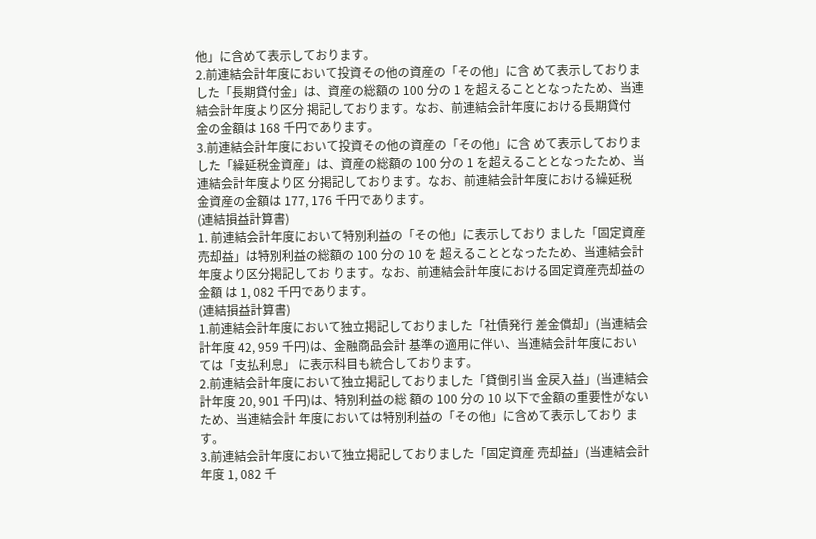他」に含めて表示しております。
2.前連結会計年度において投資その他の資産の「その他」に含 めて表示しておりました「長期貸付金」は、資産の総額の 100 分の 1 を超えることとなったため、当連結会計年度より区分 掲記しております。なお、前連結会計年度における長期貸付 金の金額は 168 千円であります。
3.前連結会計年度において投資その他の資産の「その他」に含 めて表示しておりました「繰延税金資産」は、資産の総額の 100 分の 1 を超えることとなったため、当連結会計年度より区 分掲記しております。なお、前連結会計年度における繰延税 金資産の金額は 177, 176 千円であります。
(連結損益計算書)
1. 前連結会計年度において特別利益の「その他」に表示しており ました「固定資産売却益」は特別利益の総額の 100 分の 10 を 超えることとなったため、当連結会計年度より区分掲記してお ります。なお、前連結会計年度における固定資産売却益の金額 は 1, 082 千円であります。
(連結損益計算書)
1.前連結会計年度において独立掲記しておりました「社債発行 差金償却」(当連結会計年度 42, 959 千円)は、金融商品会計 基準の適用に伴い、当連結会計年度においては「支払利息」 に表示科目も統合しております。
2.前連結会計年度において独立掲記しておりました「貸倒引当 金戻入益」(当連結会計年度 20, 901 千円)は、特別利益の総 額の 100 分の 10 以下で金額の重要性がないため、当連結会計 年度においては特別利益の「その他」に含めて表示しており ます。
3.前連結会計年度において独立掲記しておりました「固定資産 売却益」(当連結会計年度 1, 082 千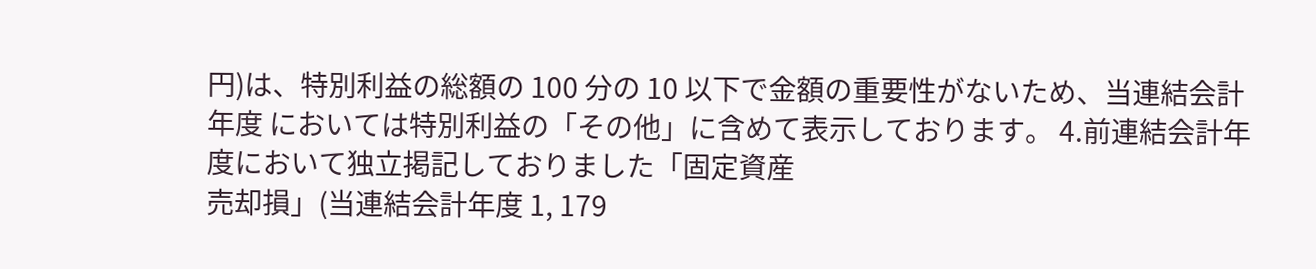円)は、特別利益の総額の 100 分の 10 以下で金額の重要性がないため、当連結会計年度 においては特別利益の「その他」に含めて表示しております。 4.前連結会計年度において独立掲記しておりました「固定資産
売却損」(当連結会計年度 1, 179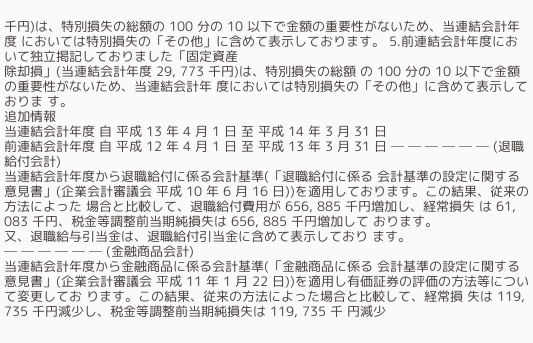千円)は、特別損失の総額の 100 分の 10 以下で金額の重要性がないため、当連結会計年度 においては特別損失の「その他」に含めて表示しております。 5.前連結会計年度において独立掲記しておりました「固定資産
除却損」(当連結会計年度 29, 773 千円)は、特別損失の総額 の 100 分の 10 以下で金額の重要性がないため、当連結会計年 度においては特別損失の「その他」に含めて表示しておりま す。
追加情報
当連結会計年度 自 平成 13 年 4 月 1 日 至 平成 14 年 3 月 31 日
前連結会計年度 自 平成 12 年 4 月 1 日 至 平成 13 年 3 月 31 日 ─ ─ ─ ─ ─ ─ (退職給付会計)
当連結会計年度から退職給付に係る会計基準(「退職給付に係る 会計基準の設定に関する意見書」(企業会計審議会 平成 10 年 6 月 16 日))を適用しております。この結果、従来の方法によった 場合と比較して、退職給付費用が 656, 885 千円増加し、経常損失 は 61, 083 千円、税金等調整前当期純損失は 656, 885 千円増加して おります。
又、退職給与引当金は、退職給付引当金に含めて表示しており ます。
─ ─ ─ ─ ─ ─ (金融商品会計)
当連結会計年度から金融商品に係る会計基準(「金融商品に係る 会計基準の設定に関する意見書」(企業会計審議会 平成 11 年 1 月 22 日))を適用し有価証券の評価の方法等について変更してお ります。この結果、従来の方法によった場合と比較して、経常損 失は 119, 735 千円減少し、税金等調整前当期純損失は 119, 735 千 円減少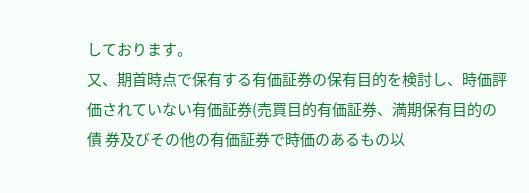しております。
又、期首時点で保有する有価証券の保有目的を検討し、時価評 価されていない有価証券(売買目的有価証券、満期保有目的の債 券及びその他の有価証券で時価のあるもの以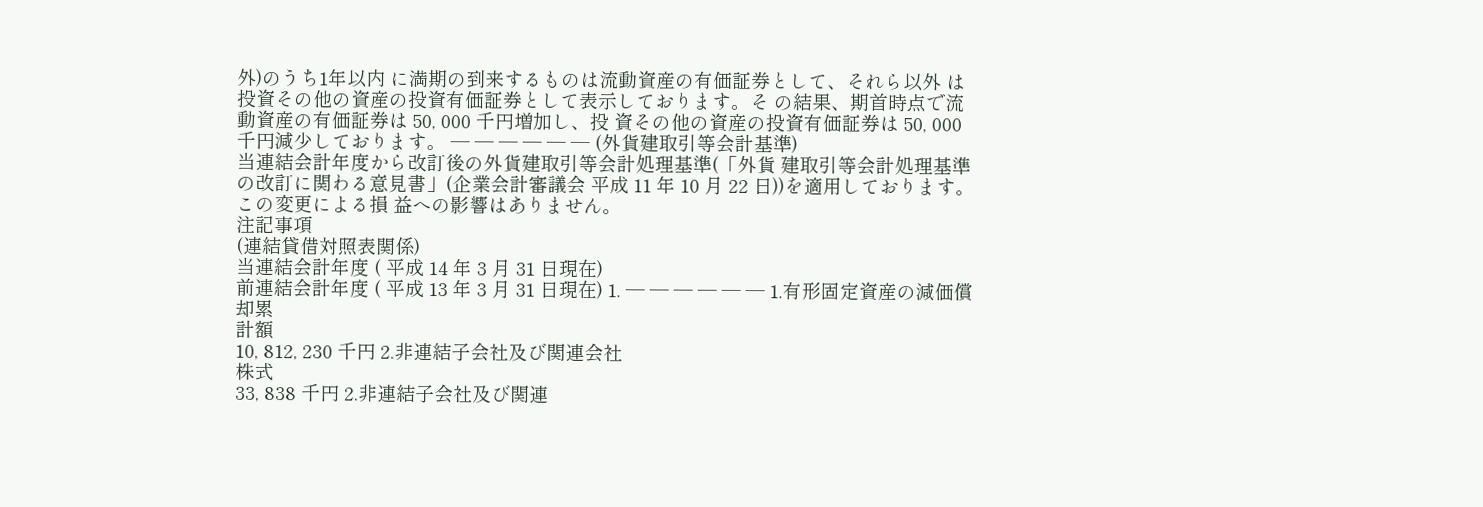外)のうち1年以内 に満期の到来するものは流動資産の有価証券として、それら以外 は投資その他の資産の投資有価証券として表示しております。そ の結果、期首時点で流動資産の有価証券は 50, 000 千円増加し、投 資その他の資産の投資有価証券は 50, 000 千円減少しております。 ─ ─ ─ ─ ─ ─ (外貨建取引等会計基準)
当連結会計年度から改訂後の外貨建取引等会計処理基準(「外貨 建取引等会計処理基準の改訂に関わる意見書」(企業会計審議会 平成 11 年 10 月 22 日))を適用しております。この変更による損 益への影響はありません。
注記事項
(連結貸借対照表関係)
当連結会計年度 ( 平成 14 年 3 月 31 日現在)
前連結会計年度 ( 平成 13 年 3 月 31 日現在) 1. ─ ─ ─ ─ ─ ─ 1.有形固定資産の減価償却累
計額
10, 812, 230 千円 2.非連結子会社及び関連会社
株式
33, 838 千円 2.非連結子会社及び関連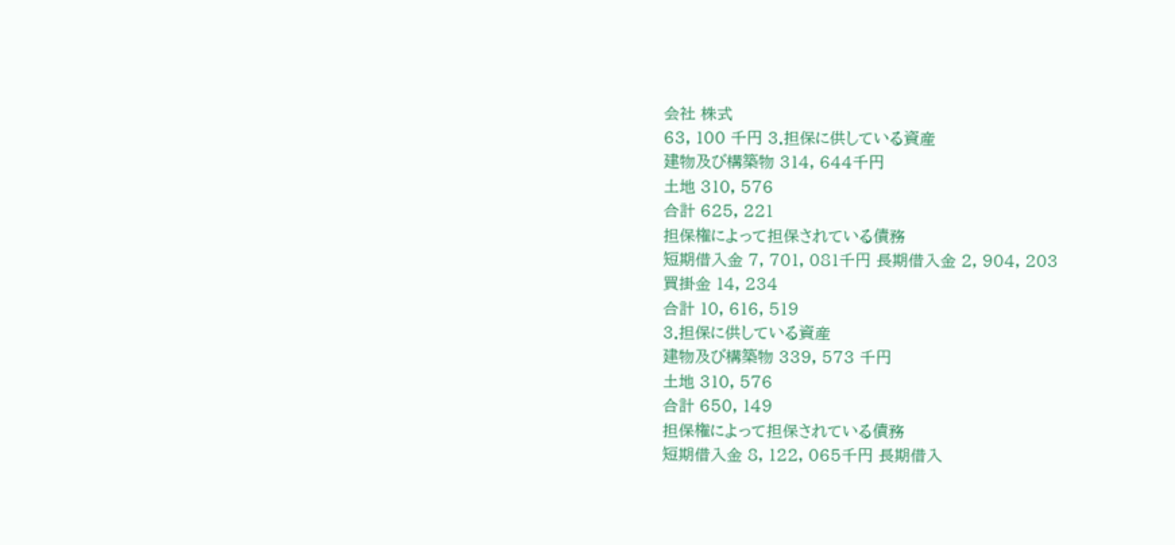会社 株式
63, 100 千円 3.担保に供している資産
建物及び構築物 314, 644千円
土地 310, 576
合計 625, 221
担保権によって担保されている債務
短期借入金 7, 701, 081千円 長期借入金 2, 904, 203
買掛金 14, 234
合計 10, 616, 519
3.担保に供している資産
建物及び構築物 339, 573 千円
土地 310, 576
合計 650, 149
担保権によって担保されている債務
短期借入金 8, 122, 065千円 長期借入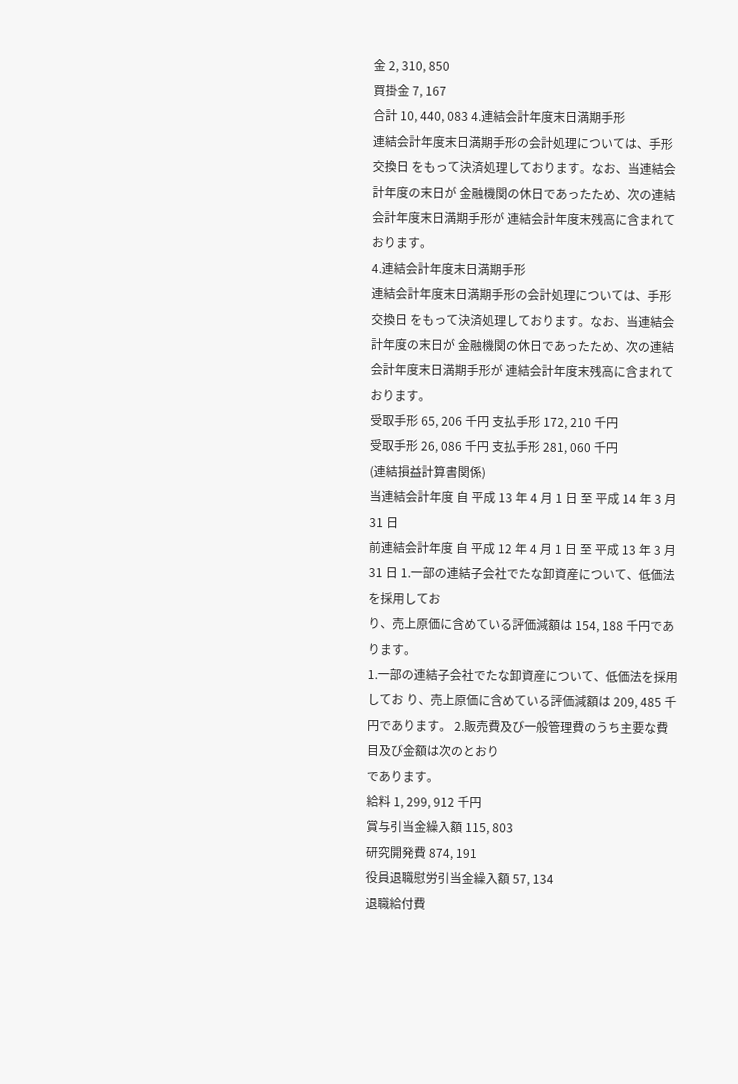金 2, 310, 850
買掛金 7, 167
合計 10, 440, 083 4.連結会計年度末日満期手形
連結会計年度末日満期手形の会計処理については、手形交換日 をもって決済処理しております。なお、当連結会計年度の末日が 金融機関の休日であったため、次の連結会計年度末日満期手形が 連結会計年度末残高に含まれております。
4.連結会計年度末日満期手形
連結会計年度末日満期手形の会計処理については、手形交換日 をもって決済処理しております。なお、当連結会計年度の末日が 金融機関の休日であったため、次の連結会計年度末日満期手形が 連結会計年度末残高に含まれております。
受取手形 65, 206 千円 支払手形 172, 210 千円
受取手形 26, 086 千円 支払手形 281, 060 千円
(連結損益計算書関係)
当連結会計年度 自 平成 13 年 4 月 1 日 至 平成 14 年 3 月 31 日
前連結会計年度 自 平成 12 年 4 月 1 日 至 平成 13 年 3 月 31 日 1.一部の連結子会社でたな卸資産について、低価法を採用してお
り、売上原価に含めている評価減額は 154, 188 千円であります。
1.一部の連結子会社でたな卸資産について、低価法を採用してお り、売上原価に含めている評価減額は 209, 485 千円であります。 2.販売費及び一般管理費のうち主要な費目及び金額は次のとおり
であります。
給料 1, 299, 912 千円
賞与引当金繰入額 115, 803
研究開発費 874, 191
役員退職慰労引当金繰入額 57, 134
退職給付費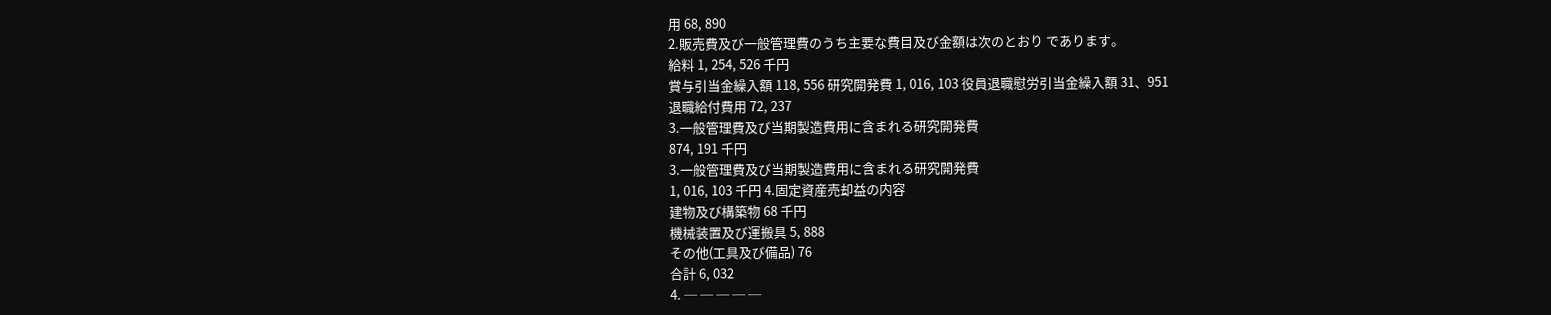用 68, 890
2.販売費及び一般管理費のうち主要な費目及び金額は次のとおり であります。
給料 1, 254, 526 千円
賞与引当金繰入額 118, 556 研究開発費 1, 016, 103 役員退職慰労引当金繰入額 31、951
退職給付費用 72, 237
3.一般管理費及び当期製造費用に含まれる研究開発費
874, 191 千円
3.一般管理費及び当期製造費用に含まれる研究開発費
1, 016, 103 千円 4.固定資産売却益の内容
建物及び構築物 68 千円
機械装置及び運搬具 5, 888
その他(工具及び備品) 76
合計 6, 032
4. ─ ─ ─ ─ ─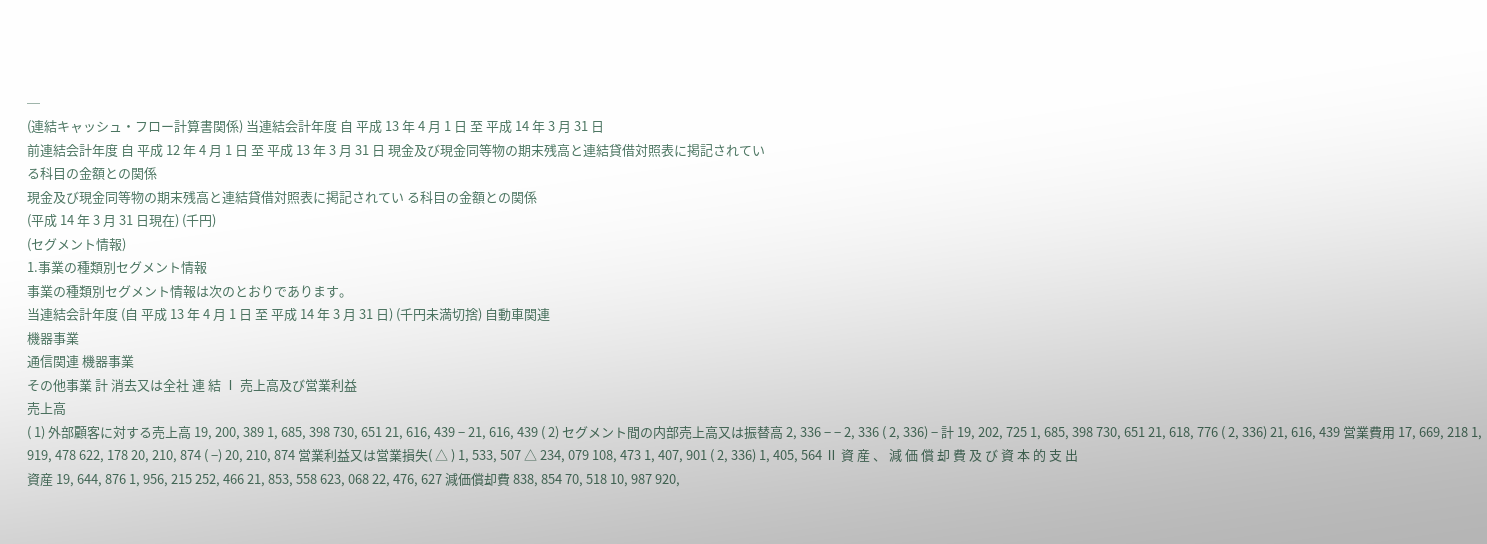─
(連結キャッシュ・フロー計算書関係) 当連結会計年度 自 平成 13 年 4 月 1 日 至 平成 14 年 3 月 31 日
前連結会計年度 自 平成 12 年 4 月 1 日 至 平成 13 年 3 月 31 日 現金及び現金同等物の期末残高と連結貸借対照表に掲記されてい
る科目の金額との関係
現金及び現金同等物の期末残高と連結貸借対照表に掲記されてい る科目の金額との関係
(平成 14 年 3 月 31 日現在) (千円)
(セグメント情報)
1.事業の種類別セグメント情報
事業の種類別セグメント情報は次のとおりであります。
当連結会計年度 (自 平成 13 年 4 月 1 日 至 平成 14 年 3 月 31 日) (千円未満切捨) 自動車関連
機器事業
通信関連 機器事業
その他事業 計 消去又は全社 連 結 Ⅰ 売上高及び営業利益
売上高
( 1) 外部顧客に対する売上高 19, 200, 389 1, 685, 398 730, 651 21, 616, 439 − 21, 616, 439 ( 2) セグメント間の内部売上高又は振替高 2, 336 − − 2, 336 ( 2, 336) − 計 19, 202, 725 1, 685, 398 730, 651 21, 618, 776 ( 2, 336) 21, 616, 439 営業費用 17, 669, 218 1, 919, 478 622, 178 20, 210, 874 ( −) 20, 210, 874 営業利益又は営業損失( △ ) 1, 533, 507 △ 234, 079 108, 473 1, 407, 901 ( 2, 336) 1, 405, 564 Ⅱ 資 産 、 減 価 償 却 費 及 び 資 本 的 支 出
資産 19, 644, 876 1, 956, 215 252, 466 21, 853, 558 623, 068 22, 476, 627 減価償却費 838, 854 70, 518 10, 987 920,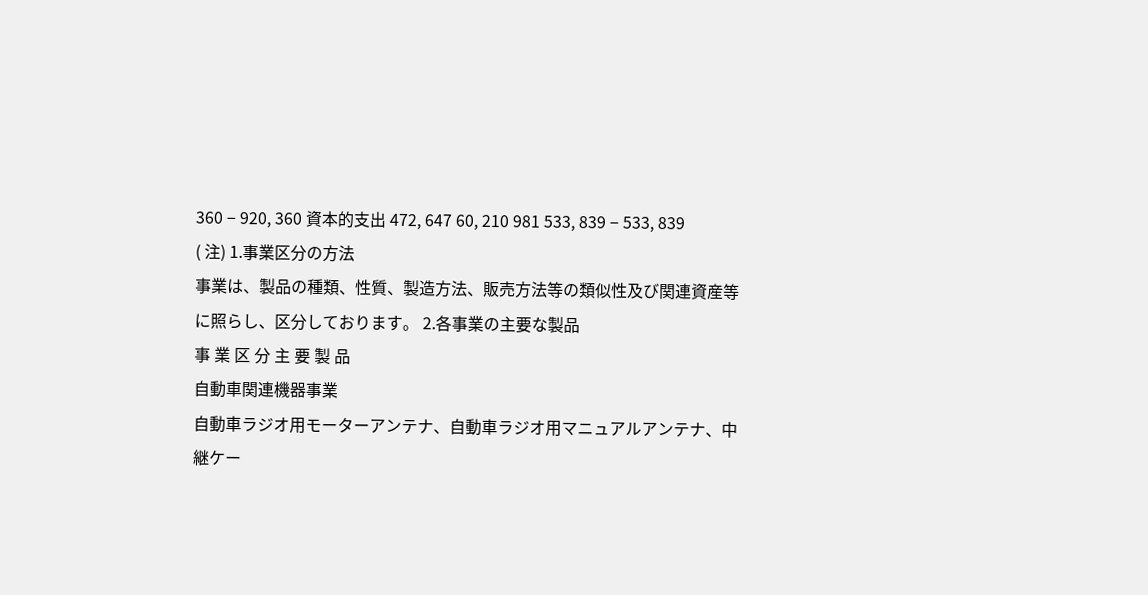360 − 920, 360 資本的支出 472, 647 60, 210 981 533, 839 − 533, 839
( 注) 1.事業区分の方法
事業は、製品の種類、性質、製造方法、販売方法等の類似性及び関連資産等に照らし、区分しております。 2.各事業の主要な製品
事 業 区 分 主 要 製 品
自動車関連機器事業
自動車ラジオ用モーターアンテナ、自動車ラジオ用マニュアルアンテナ、中継ケー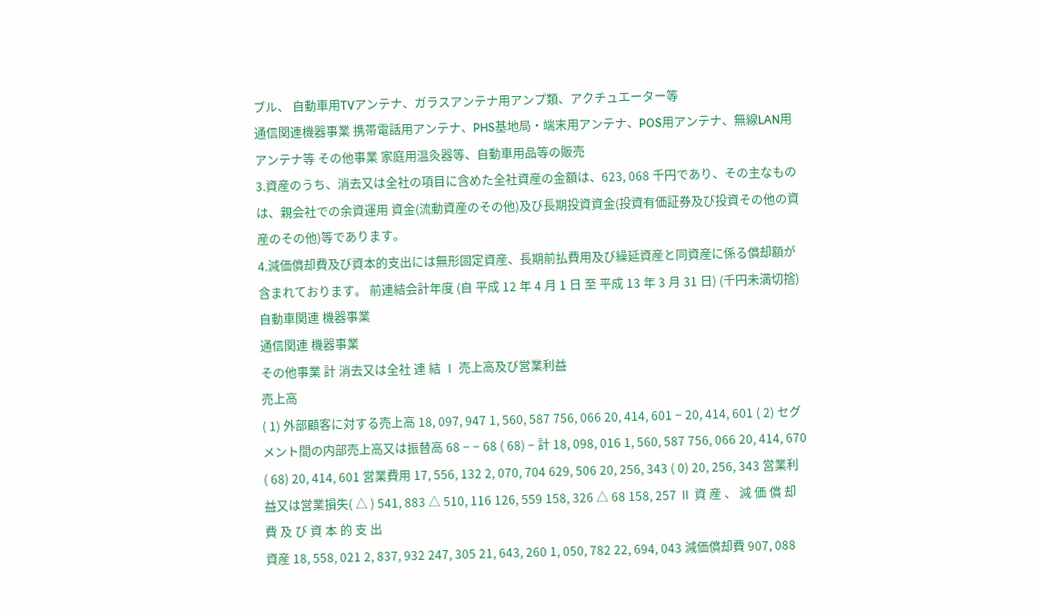ブル、 自動車用TVアンテナ、ガラスアンテナ用アンプ類、アクチュエーター等
通信関連機器事業 携帯電話用アンテナ、PHS基地局・端末用アンテナ、POS用アンテナ、無線LAN用アンテナ等 その他事業 家庭用温灸器等、自動車用品等の販売
3.資産のうち、消去又は全社の項目に含めた全社資産の金額は、623, 068 千円であり、その主なものは、親会社での余資運用 資金(流動資産のその他)及び長期投資資金(投資有価証券及び投資その他の資産のその他)等であります。
4.減価償却費及び資本的支出には無形固定資産、長期前払費用及び繰延資産と同資産に係る償却額が含まれております。 前連結会計年度 (自 平成 12 年 4 月 1 日 至 平成 13 年 3 月 31 日) (千円未満切捨)
自動車関連 機器事業
通信関連 機器事業
その他事業 計 消去又は全社 連 結 Ⅰ 売上高及び営業利益
売上高
( 1) 外部顧客に対する売上高 18, 097, 947 1, 560, 587 756, 066 20, 414, 601 − 20, 414, 601 ( 2) セグメント間の内部売上高又は振替高 68 − − 68 ( 68) − 計 18, 098, 016 1, 560, 587 756, 066 20, 414, 670 ( 68) 20, 414, 601 営業費用 17, 556, 132 2, 070, 704 629, 506 20, 256, 343 ( 0) 20, 256, 343 営業利益又は営業損失( △ ) 541, 883 △ 510, 116 126, 559 158, 326 △ 68 158, 257 Ⅱ 資 産 、 減 価 償 却 費 及 び 資 本 的 支 出
資産 18, 558, 021 2, 837, 932 247, 305 21, 643, 260 1, 050, 782 22, 694, 043 減価償却費 907, 088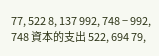77, 522 8, 137 992, 748 − 992, 748 資本的支出 522, 694 79,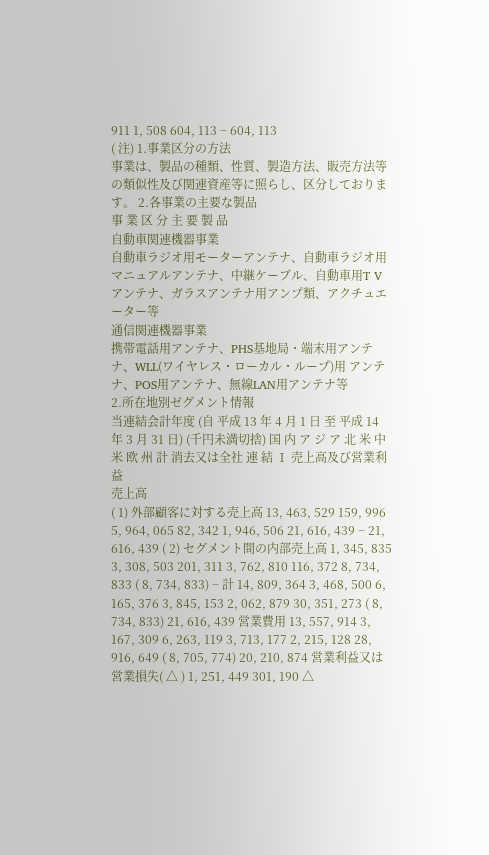911 1, 508 604, 113 − 604, 113
( 注) 1.事業区分の方法
事業は、製品の種類、性質、製造方法、販売方法等の類似性及び関連資産等に照らし、区分しております。 2.各事業の主要な製品
事 業 区 分 主 要 製 品
自動車関連機器事業
自動車ラジオ用モーターアンテナ、自動車ラジオ用マニュアルアンテナ、中継ケーブル、自動車用T Vアンテナ、ガラスアンテナ用アンプ類、アクチュエーター等
通信関連機器事業
携帯電話用アンテナ、PHS基地局・端末用アンテナ、WLL(ワイヤレス・ローカル・ループ)用 アンテナ、POS用アンテナ、無線LAN用アンテナ等
2.所在地別ゼグメント情報
当連結会計年度 (自 平成 13 年 4 月 1 日 至 平成 14 年 3 月 31 日) (千円未満切捨) 国 内 ア ジ ア 北 米 中 米 欧 州 計 消去又は全社 連 結 Ⅰ 売上高及び営業利益
売上高
( 1) 外部顧客に対する売上高 13, 463, 529 159, 996 5, 964, 065 82, 342 1, 946, 506 21, 616, 439 − 21, 616, 439 ( 2) セグメント間の内部売上高 1, 345, 835 3, 308, 503 201, 311 3, 762, 810 116, 372 8, 734, 833 ( 8, 734, 833) − 計 14, 809, 364 3, 468, 500 6, 165, 376 3, 845, 153 2, 062, 879 30, 351, 273 ( 8, 734, 833) 21, 616, 439 営業費用 13, 557, 914 3, 167, 309 6, 263, 119 3, 713, 177 2, 215, 128 28, 916, 649 ( 8, 705, 774) 20, 210, 874 営業利益又は営業損失( △ ) 1, 251, 449 301, 190 △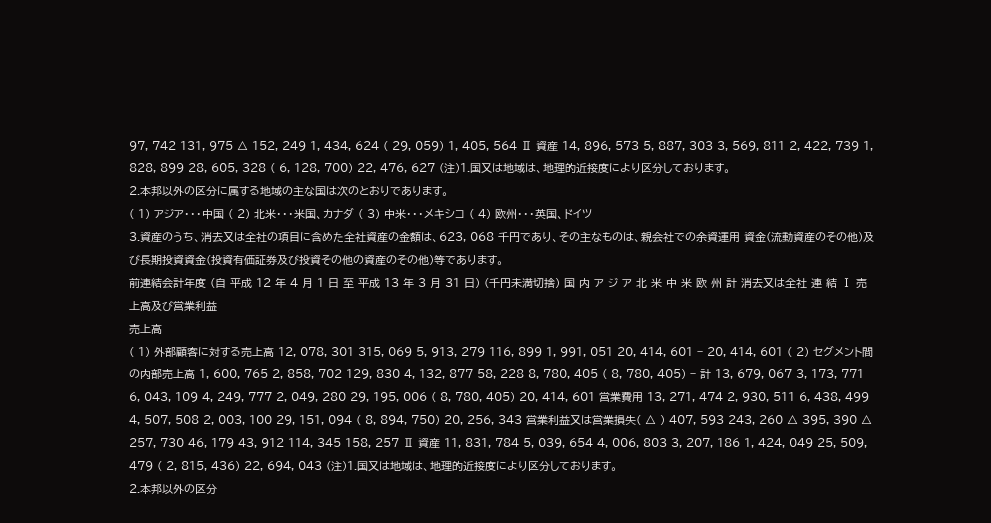97, 742 131, 975 △ 152, 249 1, 434, 624 ( 29, 059) 1, 405, 564 Ⅱ 資産 14, 896, 573 5, 887, 303 3, 569, 811 2, 422, 739 1, 828, 899 28, 605, 328 ( 6, 128, 700) 22, 476, 627 (注)1.国又は地域は、地理的近接度により区分しております。
2.本邦以外の区分に属する地域の主な国は次のとおりであります。
( 1) アジア・・・中国 ( 2) 北米・・・米国、カナダ ( 3) 中米・・・メキシコ ( 4) 欧州・・・英国、ドイツ
3.資産のうち、消去又は全社の項目に含めた全社資産の金額は、623, 068 千円であり、その主なものは、親会社での余資運用 資金(流動資産のその他)及び長期投資資金(投資有価証券及び投資その他の資産のその他)等であります。
前連結会計年度 (自 平成 12 年 4 月 1 日 至 平成 13 年 3 月 31 日) (千円未満切捨) 国 内 ア ジ ア 北 米 中 米 欧 州 計 消去又は全社 連 結 Ⅰ 売上高及び営業利益
売上高
( 1) 外部顧客に対する売上高 12, 078, 301 315, 069 5, 913, 279 116, 899 1, 991, 051 20, 414, 601 − 20, 414, 601 ( 2) セグメント間の内部売上高 1, 600, 765 2, 858, 702 129, 830 4, 132, 877 58, 228 8, 780, 405 ( 8, 780, 405) − 計 13, 679, 067 3, 173, 771 6, 043, 109 4, 249, 777 2, 049, 280 29, 195, 006 ( 8, 780, 405) 20, 414, 601 営業費用 13, 271, 474 2, 930, 511 6, 438, 499 4, 507, 508 2, 003, 100 29, 151, 094 ( 8, 894, 750) 20, 256, 343 営業利益又は営業損失( △ ) 407, 593 243, 260 △ 395, 390 △ 257, 730 46, 179 43, 912 114, 345 158, 257 Ⅱ 資産 11, 831, 784 5, 039, 654 4, 006, 803 3, 207, 186 1, 424, 049 25, 509, 479 ( 2, 815, 436) 22, 694, 043 (注)1.国又は地域は、地理的近接度により区分しております。
2.本邦以外の区分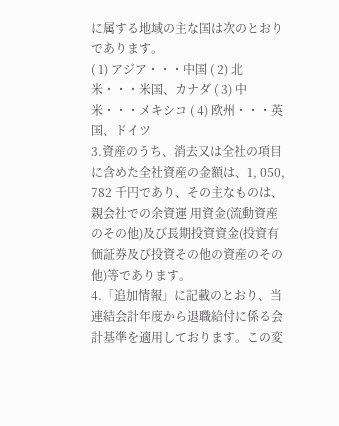に属する地域の主な国は次のとおりであります。
( 1) アジア・・・中国 ( 2) 北米・・・米国、カナダ ( 3) 中米・・・メキシコ ( 4) 欧州・・・英国、ドイツ
3.資産のうち、消去又は全社の項目に含めた全社資産の金額は、1, 050, 782 千円であり、その主なものは、親会社での余資運 用資金(流動資産のその他)及び長期投資資金(投資有価証券及び投資その他の資産のその他)等であります。
4.「追加情報」に記載のとおり、当連結会計年度から退職給付に係る会計基準を適用しております。この変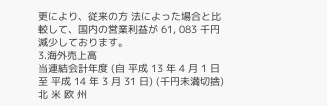更により、従来の方 法によった場合と比較して、国内の営業利益が 61, 083 千円減少しております。
3.海外売上高
当連結会計年度 (自 平成 13 年 4 月 1 日 至 平成 14 年 3 月 31 日) (千円未満切捨) 北 米 欧 州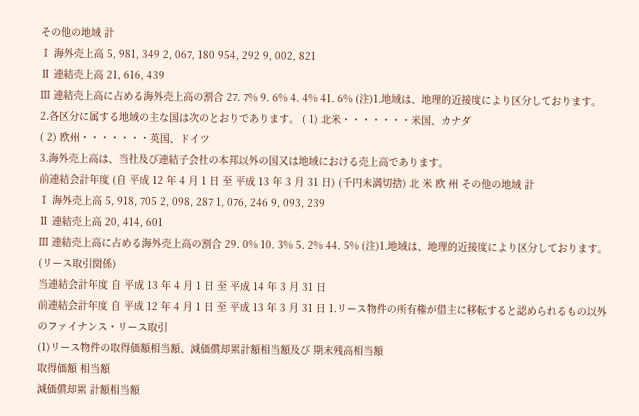その他の地域 計
Ⅰ 海外売上高 5, 981, 349 2, 067, 180 954, 292 9, 002, 821
Ⅱ 連結売上高 21, 616, 439
Ⅲ 連結売上高に占める海外売上高の割合 27. 7% 9. 6% 4. 4% 41. 6% (注)1.地域は、地理的近接度により区分しております。
2.各区分に属する地域の主な国は次のとおりであります。 ( 1) 北米・・・・・・・米国、カナダ
( 2) 欧州・・・・・・・英国、ドイツ
3.海外売上高は、当社及び連結子会社の本邦以外の国又は地域における売上高であります。
前連結会計年度 (自 平成 12 年 4 月 1 日 至 平成 13 年 3 月 31 日) (千円未満切捨) 北 米 欧 州 その他の地域 計
Ⅰ 海外売上高 5, 918, 705 2, 098, 287 1, 076, 246 9, 093, 239
Ⅱ 連結売上高 20, 414, 601
Ⅲ 連結売上高に占める海外売上高の割合 29. 0% 10. 3% 5. 2% 44. 5% (注)1.地域は、地理的近接度により区分しております。
(リース取引関係)
当連結会計年度 自 平成 13 年 4 月 1 日 至 平成 14 年 3 月 31 日
前連結会計年度 自 平成 12 年 4 月 1 日 至 平成 13 年 3 月 31 日 1.リース物件の所有権が借主に移転すると認められるもの以外
のファイナンス・リース取引
(1)リース物件の取得価額相当額、減価償却累計額相当額及び 期末残高相当額
取得価額 相当額
減価償却累 計額相当額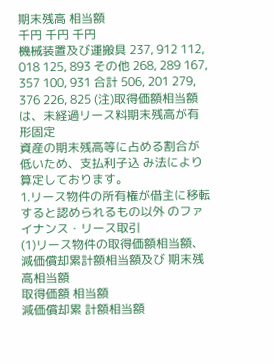期末残高 相当額
千円 千円 千円
機械装置及び運搬具 237, 912 112, 018 125, 893 その他 268, 289 167, 357 100, 931 合計 506, 201 279, 376 226, 825 (注)取得価額相当額は、未経過リース料期末残高が有形固定
資産の期末残高等に占める割合が低いため、支払利子込 み法により算定しております。
1.リース物件の所有権が借主に移転すると認められるもの以外 のファイナンス・リース取引
(1)リース物件の取得価額相当額、減価償却累計額相当額及び 期末残高相当額
取得価額 相当額
減価償却累 計額相当額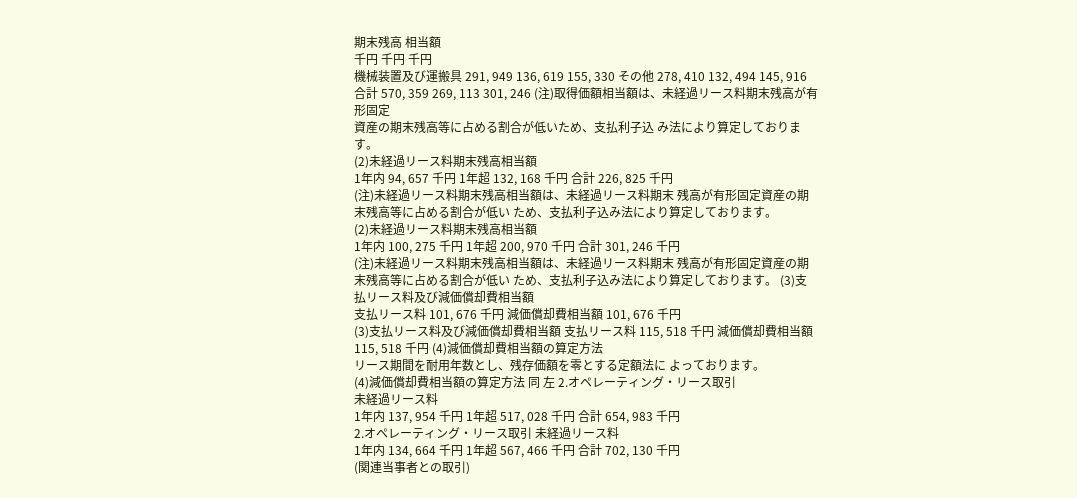期末残高 相当額
千円 千円 千円
機械装置及び運搬具 291, 949 136, 619 155, 330 その他 278, 410 132, 494 145, 916 合計 570, 359 269, 113 301, 246 (注)取得価額相当額は、未経過リース料期末残高が有形固定
資産の期末残高等に占める割合が低いため、支払利子込 み法により算定しております。
(2)未経過リース料期末残高相当額
1年内 94, 657 千円 1年超 132, 168 千円 合計 226, 825 千円
(注)未経過リース料期末残高相当額は、未経過リース料期末 残高が有形固定資産の期末残高等に占める割合が低い ため、支払利子込み法により算定しております。
(2)未経過リース料期末残高相当額
1年内 100, 275 千円 1年超 200, 970 千円 合計 301, 246 千円
(注)未経過リース料期末残高相当額は、未経過リース料期末 残高が有形固定資産の期末残高等に占める割合が低い ため、支払利子込み法により算定しております。 (3)支払リース料及び減価償却費相当額
支払リース料 101, 676 千円 減価償却費相当額 101, 676 千円
(3)支払リース料及び減価償却費相当額 支払リース料 115, 518 千円 減価償却費相当額 115, 518 千円 (4)減価償却費相当額の算定方法
リース期間を耐用年数とし、残存価額を零とする定額法に よっております。
(4)減価償却費相当額の算定方法 同 左 2.オペレーティング・リース取引
未経過リース料
1年内 137, 954 千円 1年超 517, 028 千円 合計 654, 983 千円
2.オペレーティング・リース取引 未経過リース料
1年内 134, 664 千円 1年超 567, 466 千円 合計 702, 130 千円
(関連当事者との取引)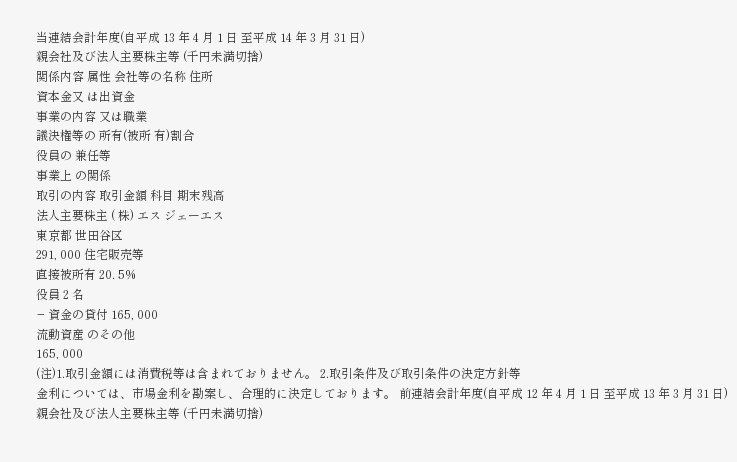当連結会計年度(自平成 13 年 4 月 1 日 至平成 14 年 3 月 31 日)
親会社及び法人主要株主等 (千円未満切捨)
関係内容 属性 会社等の名称 住所
資本金又 は出資金
事業の内容 又は職業
議決権等の 所有(被所 有)割合
役員の 兼任等
事業上 の関係
取引の内容 取引金額 科目 期末残高
法人主要株主 ( 株) エス ジェーエス
東京都 世田谷区
291, 000 住宅販売等
直接被所有 20. 5%
役員 2 名
− 資金の貸付 165, 000
流動資産 のその他
165, 000
(注)1.取引金額には消費税等は含まれておりません。 2.取引条件及び取引条件の決定方針等
金利については、市場金利を勘案し、合理的に決定しております。 前連結会計年度(自平成 12 年 4 月 1 日 至平成 13 年 3 月 31 日)
親会社及び法人主要株主等 (千円未満切捨)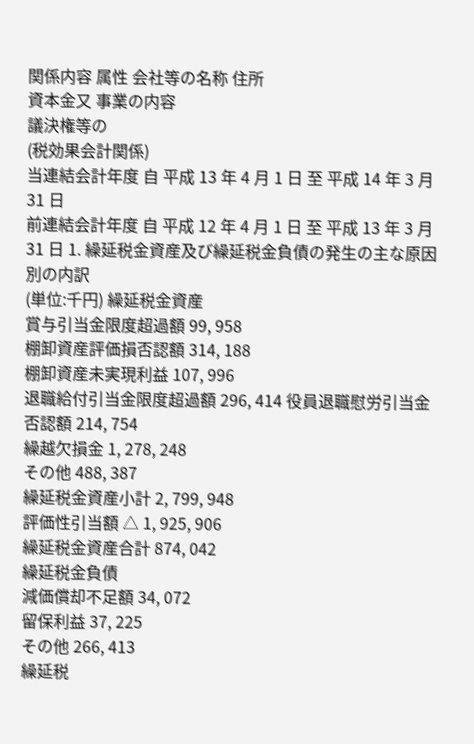関係内容 属性 会社等の名称 住所
資本金又 事業の内容
議決権等の
(税効果会計関係)
当連結会計年度 自 平成 13 年 4 月 1 日 至 平成 14 年 3 月 31 日
前連結会計年度 自 平成 12 年 4 月 1 日 至 平成 13 年 3 月 31 日 1. 繰延税金資産及び繰延税金負債の発生の主な原因別の内訳
(単位:千円) 繰延税金資産
賞与引当金限度超過額 99, 958
棚卸資産評価損否認額 314, 188
棚卸資産未実現利益 107, 996
退職給付引当金限度超過額 296, 414 役員退職慰労引当金否認額 214, 754
繰越欠損金 1, 278, 248
その他 488, 387
繰延税金資産小計 2, 799, 948
評価性引当額 △ 1, 925, 906
繰延税金資産合計 874, 042
繰延税金負債
減価償却不足額 34, 072
留保利益 37, 225
その他 266, 413
繰延税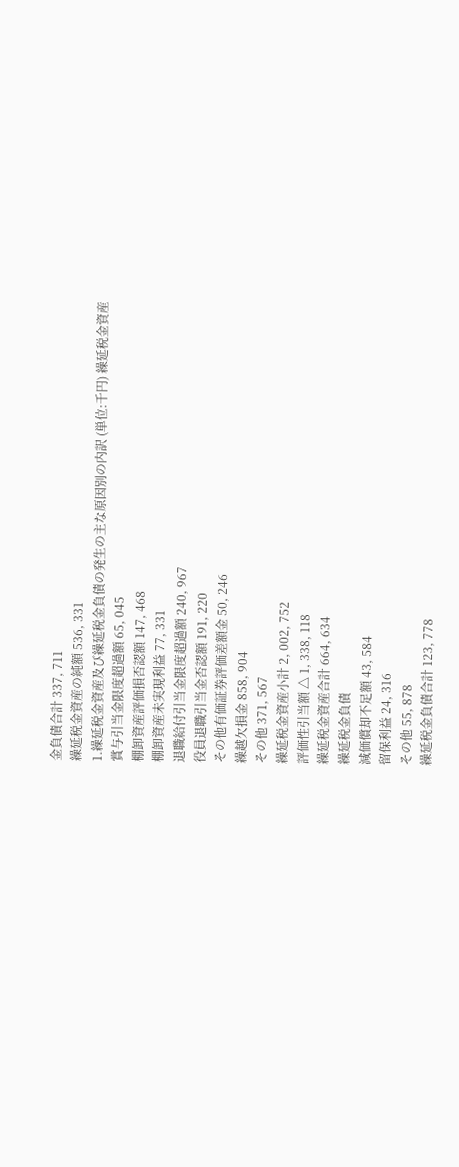金負債合計 337, 711
繰延税金資産の純額 536, 331
1.繰延税金資産及び繰延税金負債の発生の主な原因別の内訳 (単位:千円) 繰延税金資産
賞与引当金限度超過額 65, 045
棚卸資産評価損否認額 147, 468
棚卸資産未実現利益 77, 331
退職給付引当金限度超過額 240, 967
役員退職引当金否認額 191, 220
その他有価証券評価差額金 50, 246
繰越欠損金 858, 904
その他 371, 567
繰延税金資産小計 2, 002, 752
評価性引当額 △ 1, 338, 118
繰延税金資産合計 664, 634
繰延税金負債
減価償却不足額 43, 584
留保利益 24, 316
その他 55, 878
繰延税金負債合計 123, 778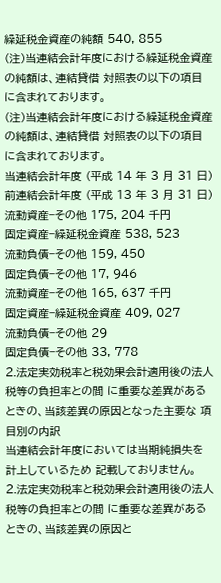繰延税金資産の純額 540, 855
(注)当連結会計年度における繰延税金資産の純額は、連結貸借 対照表の以下の項目に含まれております。
(注)当連結会計年度における繰延税金資産の純額は、連結貸借 対照表の以下の項目に含まれております。
当連結会計年度 (平成 14 年 3 月 31 日)
前連結会計年度 (平成 13 年 3 月 31 日)
流動資産−その他 175, 204 千円
固定資産−繰延税金資産 538, 523
流動負債−その他 159, 450
固定負債−その他 17, 946
流動資産−その他 165, 637 千円
固定資産−繰延税金資産 409, 027
流動負債−その他 29
固定負債−その他 33, 778
2.法定実効税率と税効果会計適用後の法人税等の負担率との間 に重要な差異があるときの、当該差異の原因となった主要な 項目別の内訳
当連結会計年度においては当期純損失を計上しているため 記載しておりません。
2.法定実効税率と税効果会計適用後の法人税等の負担率との間 に重要な差異があるときの、当該差異の原因と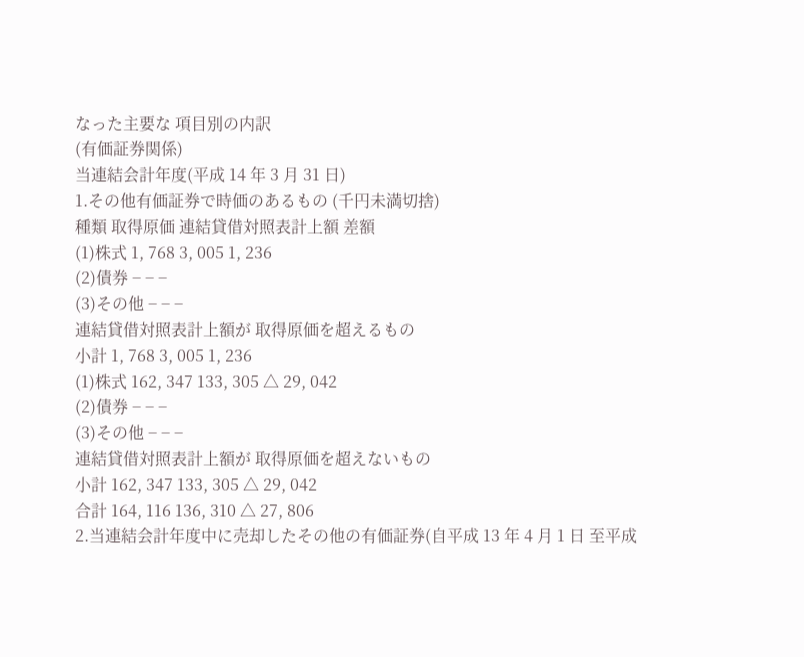なった主要な 項目別の内訳
(有価証券関係)
当連結会計年度(平成 14 年 3 月 31 日)
1.その他有価証券で時価のあるもの (千円未満切捨)
種類 取得原価 連結貸借対照表計上額 差額
(1)株式 1, 768 3, 005 1, 236
(2)債券 − − −
(3)その他 − − −
連結貸借対照表計上額が 取得原価を超えるもの
小計 1, 768 3, 005 1, 236
(1)株式 162, 347 133, 305 △ 29, 042
(2)債券 − − −
(3)その他 − − −
連結貸借対照表計上額が 取得原価を超えないもの
小計 162, 347 133, 305 △ 29, 042
合計 164, 116 136, 310 △ 27, 806
2.当連結会計年度中に売却したその他の有価証券(自平成 13 年 4 月 1 日 至平成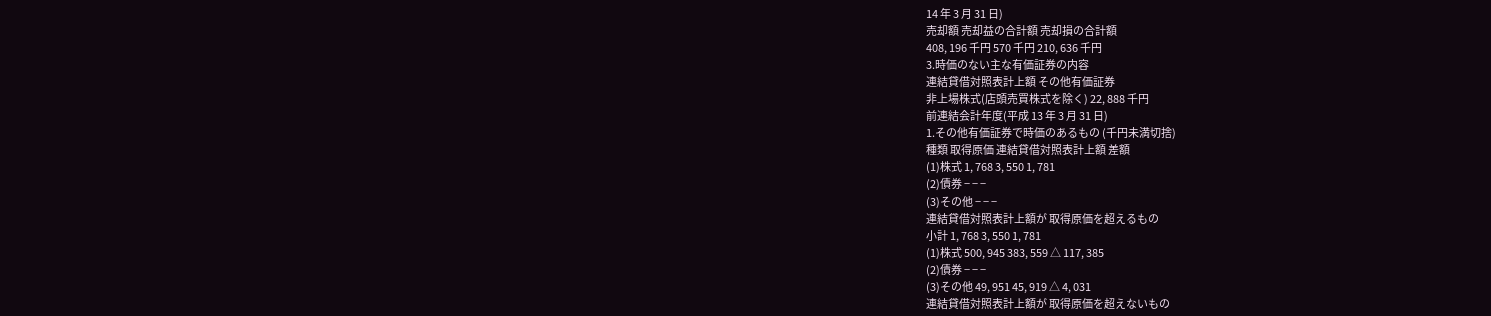14 年 3 月 31 日)
売却額 売却益の合計額 売却損の合計額
408, 196 千円 570 千円 210, 636 千円
3.時価のない主な有価証券の内容
連結貸借対照表計上額 その他有価証券
非上場株式(店頭売買株式を除く) 22, 888 千円
前連結会計年度(平成 13 年 3 月 31 日)
1.その他有価証券で時価のあるもの (千円未満切捨)
種類 取得原価 連結貸借対照表計上額 差額
(1)株式 1, 768 3, 550 1, 781
(2)債券 − − −
(3)その他 − − −
連結貸借対照表計上額が 取得原価を超えるもの
小計 1, 768 3, 550 1, 781
(1)株式 500, 945 383, 559 △ 117, 385
(2)債券 − − −
(3)その他 49, 951 45, 919 △ 4, 031
連結貸借対照表計上額が 取得原価を超えないもの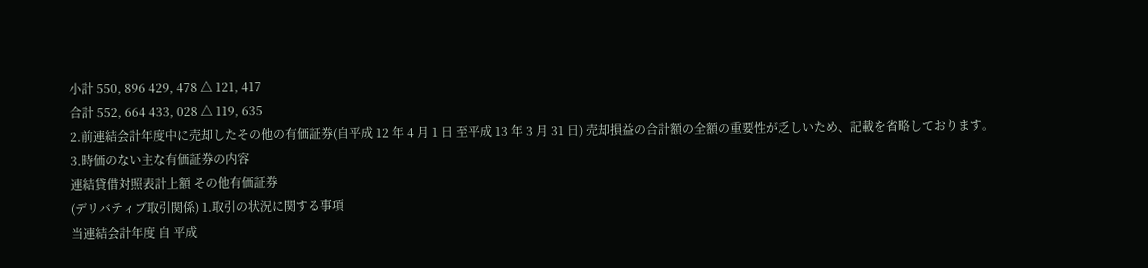小計 550, 896 429, 478 △ 121, 417
合計 552, 664 433, 028 △ 119, 635
2.前連結会計年度中に売却したその他の有価証券(自平成 12 年 4 月 1 日 至平成 13 年 3 月 31 日) 売却損益の合計額の全額の重要性が乏しいため、記載を省略しております。
3.時価のない主な有価証券の内容
連結貸借対照表計上額 その他有価証券
(デリバティブ取引関係) 1.取引の状況に関する事項
当連結会計年度 自 平成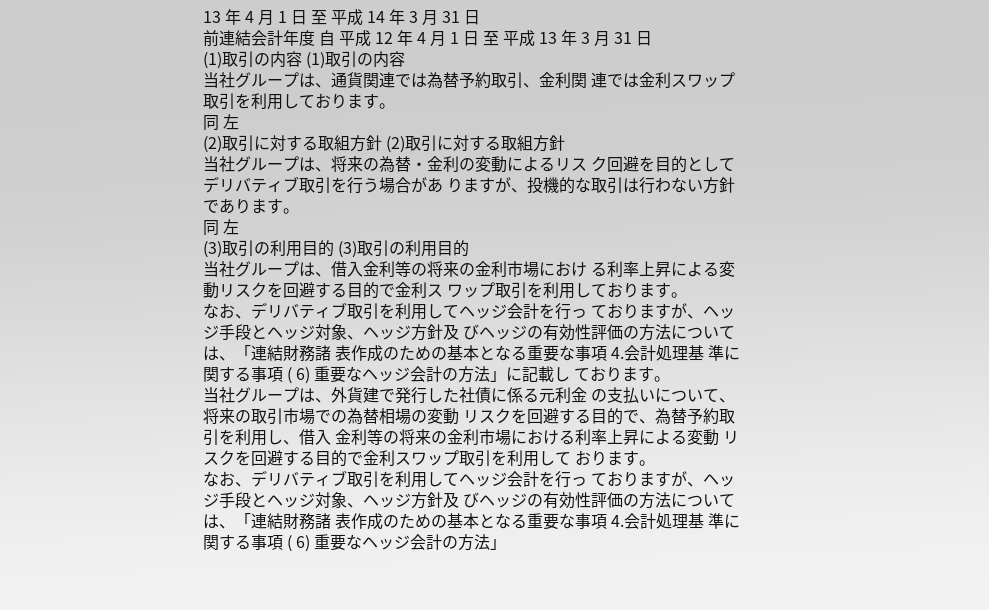13 年 4 月 1 日 至 平成 14 年 3 月 31 日
前連結会計年度 自 平成 12 年 4 月 1 日 至 平成 13 年 3 月 31 日
(1)取引の内容 (1)取引の内容
当社グループは、通貨関連では為替予約取引、金利関 連では金利スワップ取引を利用しております。
同 左
(2)取引に対する取組方針 (2)取引に対する取組方針
当社グループは、将来の為替・金利の変動によるリス ク回避を目的としてデリバティブ取引を行う場合があ りますが、投機的な取引は行わない方針であります。
同 左
(3)取引の利用目的 (3)取引の利用目的
当社グループは、借入金利等の将来の金利市場におけ る利率上昇による変動リスクを回避する目的で金利ス ワップ取引を利用しております。
なお、デリバティブ取引を利用してヘッジ会計を行っ ておりますが、ヘッジ手段とヘッジ対象、ヘッジ方針及 びヘッジの有効性評価の方法については、「連結財務諸 表作成のための基本となる重要な事項 4.会計処理基 準に関する事項 ( 6) 重要なヘッジ会計の方法」に記載し ております。
当社グループは、外貨建で発行した社債に係る元利金 の支払いについて、将来の取引市場での為替相場の変動 リスクを回避する目的で、為替予約取引を利用し、借入 金利等の将来の金利市場における利率上昇による変動 リスクを回避する目的で金利スワップ取引を利用して おります。
なお、デリバティブ取引を利用してヘッジ会計を行っ ておりますが、ヘッジ手段とヘッジ対象、ヘッジ方針及 びヘッジの有効性評価の方法については、「連結財務諸 表作成のための基本となる重要な事項 4.会計処理基 準に関する事項 ( 6) 重要なヘッジ会計の方法」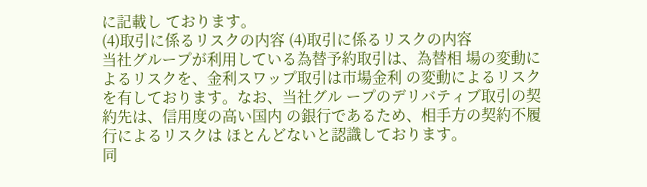に記載し ております。
(4)取引に係るリスクの内容 (4)取引に係るリスクの内容
当社グループが利用している為替予約取引は、為替相 場の変動によるリスクを、金利スワップ取引は市場金利 の変動によるリスクを有しております。なお、当社グル ープのデリバティブ取引の契約先は、信用度の高い国内 の銀行であるため、相手方の契約不履行によるリスクは ほとんどないと認識しております。
同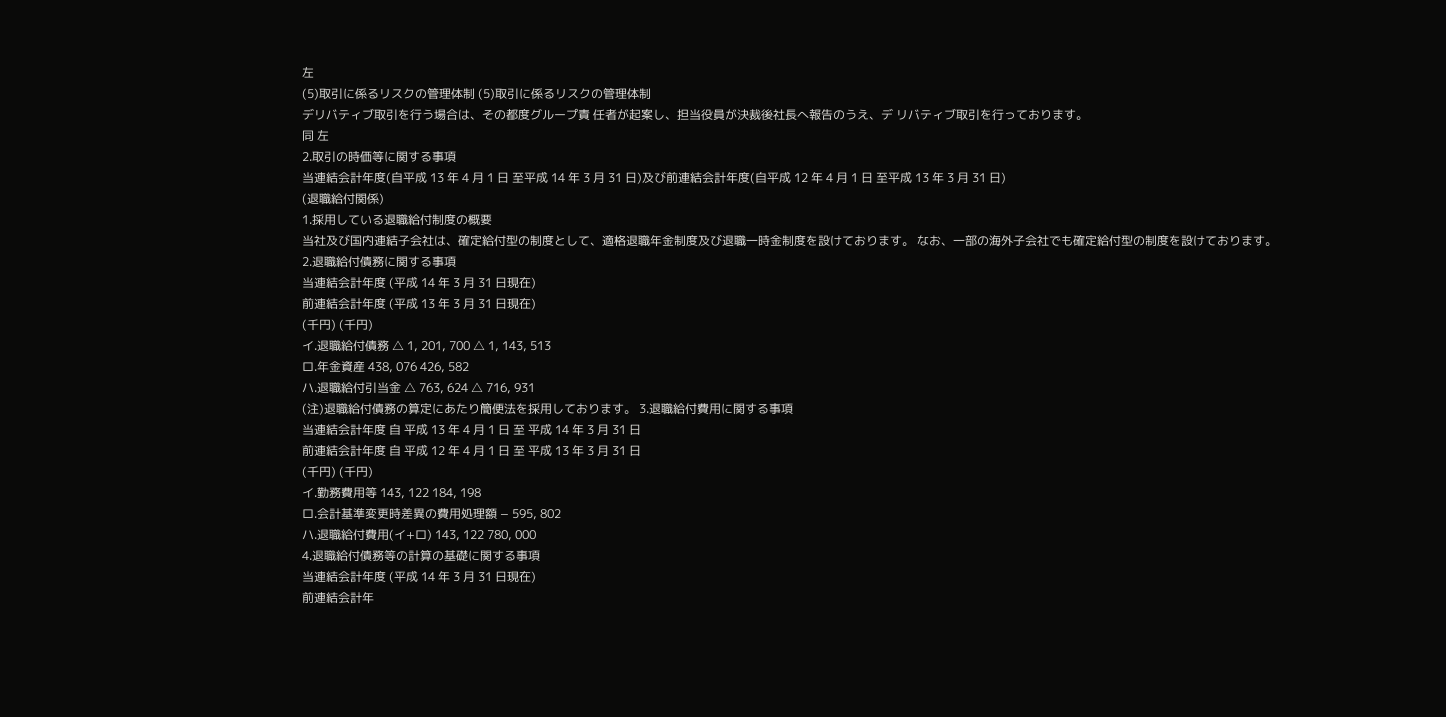左
(5)取引に係るリスクの管理体制 (5)取引に係るリスクの管理体制
デリバティブ取引を行う場合は、その都度グループ責 任者が起案し、担当役員が決裁後社長へ報告のうえ、デ リバティブ取引を行っております。
同 左
2.取引の時価等に関する事項
当連結会計年度(自平成 13 年 4 月 1 日 至平成 14 年 3 月 31 日)及び前連結会計年度(自平成 12 年 4 月 1 日 至平成 13 年 3 月 31 日)
(退職給付関係)
1.採用している退職給付制度の概要
当社及び国内連結子会社は、確定給付型の制度として、適格退職年金制度及び退職一時金制度を設けております。 なお、一部の海外子会社でも確定給付型の制度を設けております。
2.退職給付債務に関する事項
当連結会計年度 (平成 14 年 3 月 31 日現在)
前連結会計年度 (平成 13 年 3 月 31 日現在)
(千円) (千円)
イ.退職給付債務 △ 1, 201, 700 △ 1, 143, 513
ロ.年金資産 438, 076 426, 582
ハ.退職給付引当金 △ 763, 624 △ 716, 931
(注)退職給付債務の算定にあたり簡便法を採用しております。 3.退職給付費用に関する事項
当連結会計年度 自 平成 13 年 4 月 1 日 至 平成 14 年 3 月 31 日
前連結会計年度 自 平成 12 年 4 月 1 日 至 平成 13 年 3 月 31 日
(千円) (千円)
イ.勤務費用等 143, 122 184, 198
ロ.会計基準変更時差異の費用処理額 − 595, 802
ハ.退職給付費用(イ+ロ) 143, 122 780, 000
4.退職給付債務等の計算の基礎に関する事項
当連結会計年度 (平成 14 年 3 月 31 日現在)
前連結会計年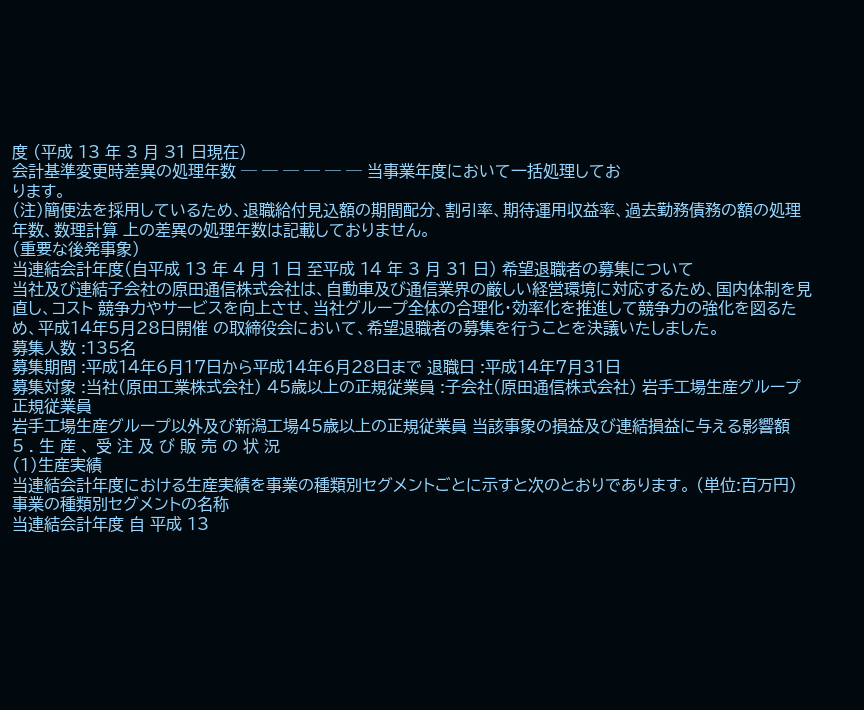度 (平成 13 年 3 月 31 日現在)
会計基準変更時差異の処理年数 ─ ─ ─ ─ ─ ─ 当事業年度において一括処理してお
ります。
(注)簡便法を採用しているため、退職給付見込額の期間配分、割引率、期待運用収益率、過去勤務債務の額の処理年数、数理計算 上の差異の処理年数は記載しておりません。
(重要な後発事象)
当連結会計年度(自平成 13 年 4 月 1 日 至平成 14 年 3 月 31 日) 希望退職者の募集について
当社及び連結子会社の原田通信株式会社は、自動車及び通信業界の厳しい経営環境に対応するため、国内体制を見直し、コスト 競争力やサービスを向上させ、当社グループ全体の合理化・効率化を推進して競争力の強化を図るため、平成14年5月28日開催 の取締役会において、希望退職者の募集を行うことを決議いたしました。
募集人数 :135名
募集期間 :平成14年6月17日から平成14年6月28日まで 退職日 :平成14年7月31日
募集対象 :当社(原田工業株式会社) 45歳以上の正規従業員 :子会社(原田通信株式会社) 岩手工場生産グループ正規従業員
岩手工場生産グループ以外及び新潟工場45歳以上の正規従業員 当該事象の損益及び連結損益に与える影響額
5 . 生 産 、 受 注 及 び 販 売 の 状 況
(1)生産実績
当連結会計年度における生産実績を事業の種類別セグメントごとに示すと次のとおりであります。 (単位:百万円) 事業の種類別セグメントの名称
当連結会計年度 自 平成 13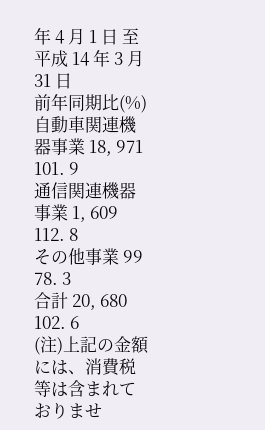年 4 月 1 日 至 平成 14 年 3 月 31 日
前年同期比(%)
自動車関連機器事業 18, 971 101. 9
通信関連機器事業 1, 609 112. 8
その他事業 99 78. 3
合計 20, 680 102. 6
(注)上記の金額には、消費税等は含まれておりませ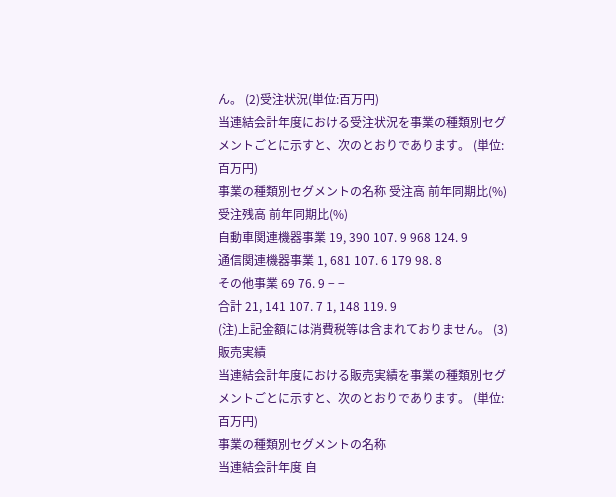ん。 (2)受注状況(単位:百万円)
当連結会計年度における受注状況を事業の種類別セグメントごとに示すと、次のとおりであります。 (単位:百万円)
事業の種類別セグメントの名称 受注高 前年同期比(%) 受注残高 前年同期比(%)
自動車関連機器事業 19, 390 107. 9 968 124. 9
通信関連機器事業 1, 681 107. 6 179 98. 8
その他事業 69 76. 9 − −
合計 21, 141 107. 7 1, 148 119. 9
(注)上記金額には消費税等は含まれておりません。 (3)販売実績
当連結会計年度における販売実績を事業の種類別セグメントごとに示すと、次のとおりであります。 (単位:百万円)
事業の種類別セグメントの名称
当連結会計年度 自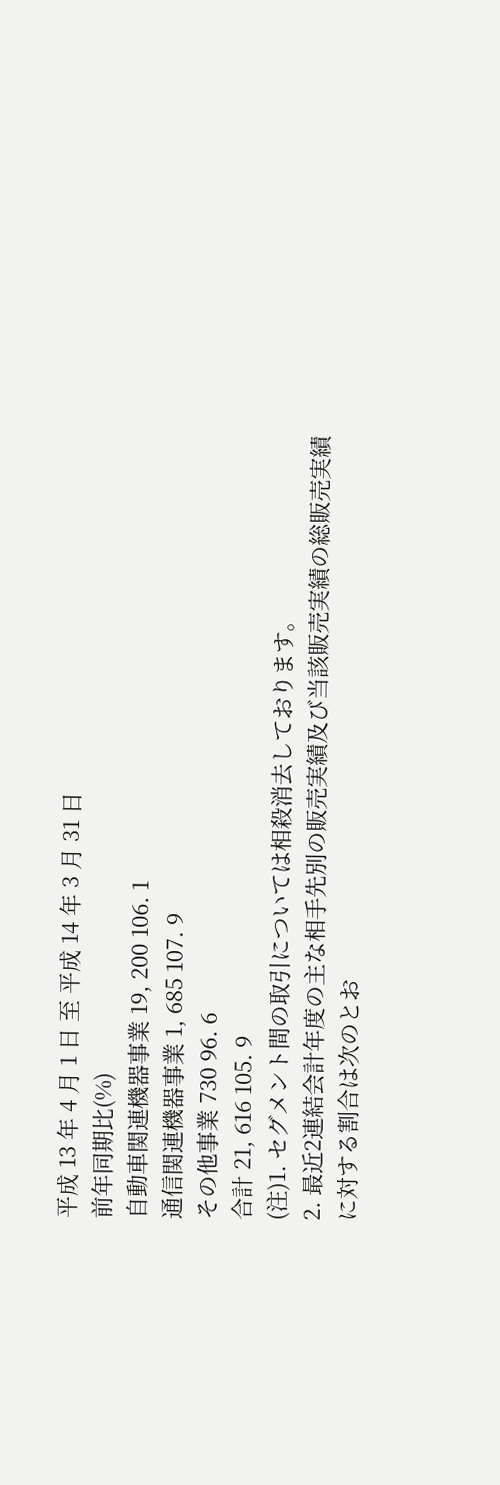平成 13 年 4 月 1 日 至 平成 14 年 3 月 31 日
前年同期比(%)
自動車関連機器事業 19, 200 106. 1
通信関連機器事業 1, 685 107. 9
その他事業 730 96. 6
合計 21, 616 105. 9
(注)1. セグメント間の取引については相殺消去しております。
2. 最近2連結会計年度の主な相手先別の販売実績及び当該販売実績の総販売実績に対する割合は次のとお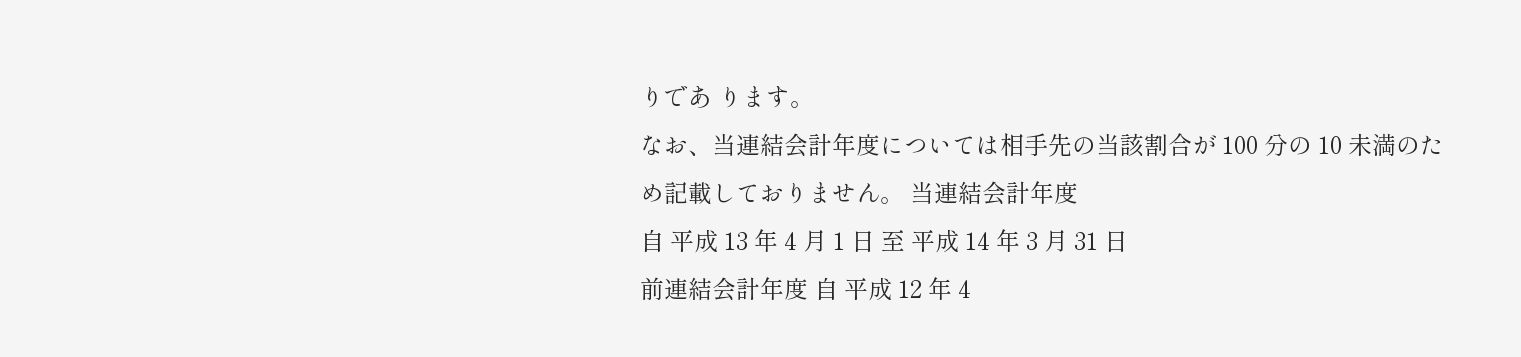りであ ります。
なお、当連結会計年度については相手先の当該割合が 100 分の 10 未満のため記載しておりません。 当連結会計年度
自 平成 13 年 4 月 1 日 至 平成 14 年 3 月 31 日
前連結会計年度 自 平成 12 年 4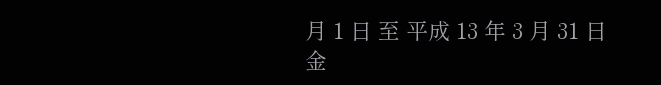月 1 日 至 平成 13 年 3 月 31 日
金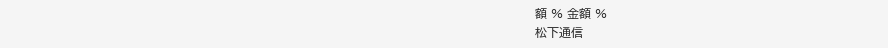額 % 金額 %
松下通信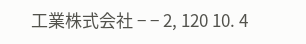工業株式会社 − − 2, 120 10. 4